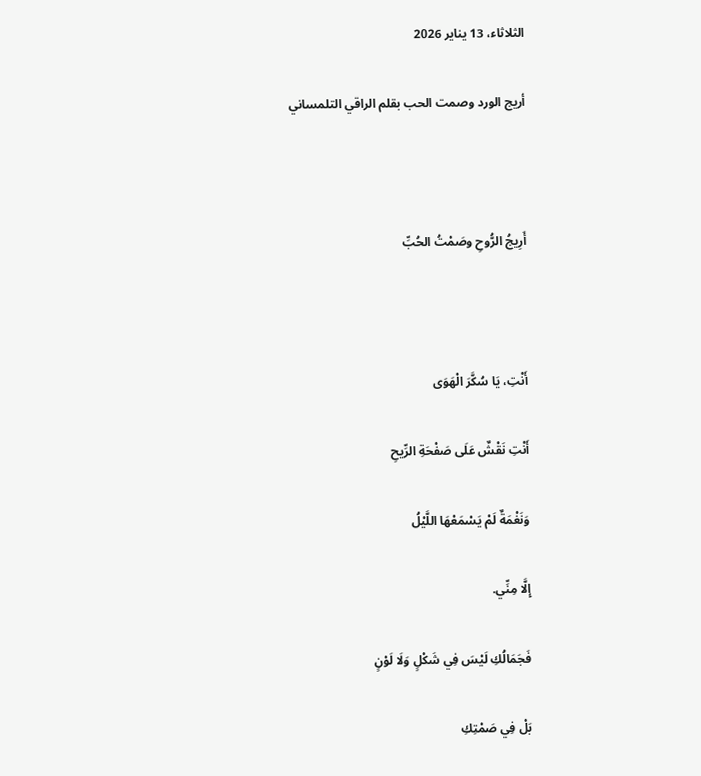الثلاثاء، 13 يناير 2026

أريج الورد وصمت الحب بقلم الراقي التلمساني



أَرِيجُ الرُّوحِ وصَمْتُ الحُبِّ



أَنْتِ، يَا سُكَّرَ الْهَوَى

أَنْتِ نَقْشٌ عَلَى صَفْحَةِ الرِّيحِ

وَنَغْمَةٌ لَمْ يَسْمَعْهَا اللَّيْلُ

إِلَّا مِنِّي.

فَجَمَالُكِ لَيْسَ فِي شَكْلٍ وَلَا لَوْنٍ

بَلْ فِي صَمْتِكِ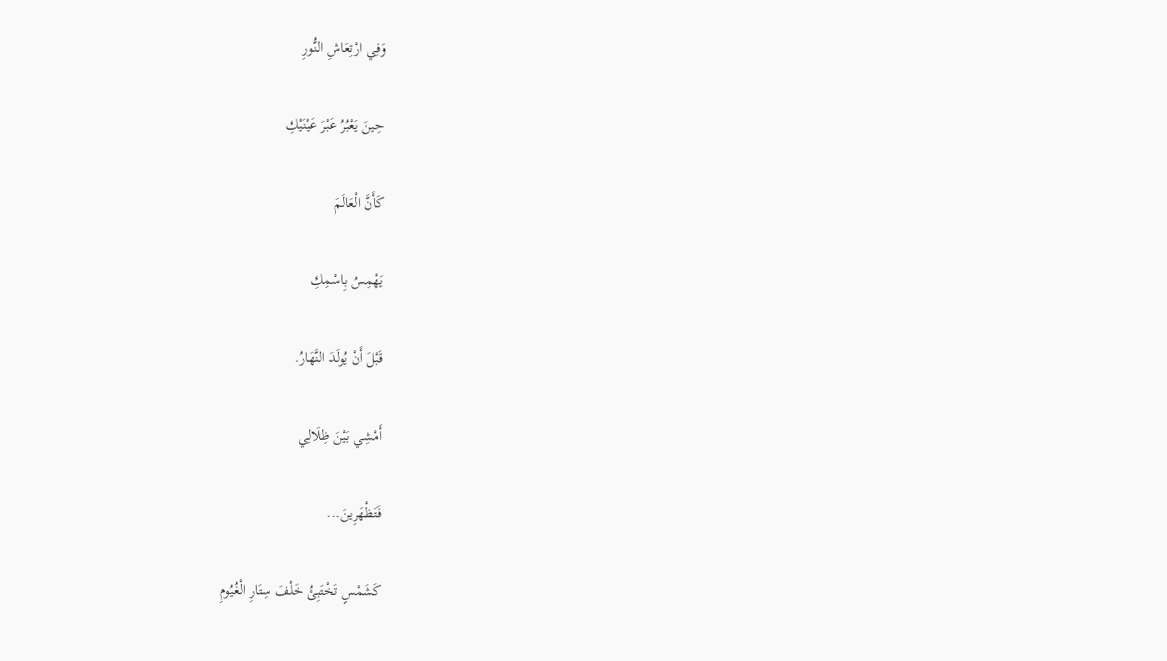وَفِي ارْتِعَاشِ النُّورِ

حِينَ يَعْبُرُ عَبْرَ عَيْنَيْكِ

كَأَنَّ الْعَالَمَ

يَهْمِسُ بِاسْمِكِ

قَبْلَ أَنْ يُولَدَ النَّهَارُ.

أَمْشِي بَيْنَ ظِلَالِي

فَتَظْهَرِينَ...

كَشَمْسٍ تَخْتَبِئُ خَلْفَ سِتَارِ الْغُيُومِ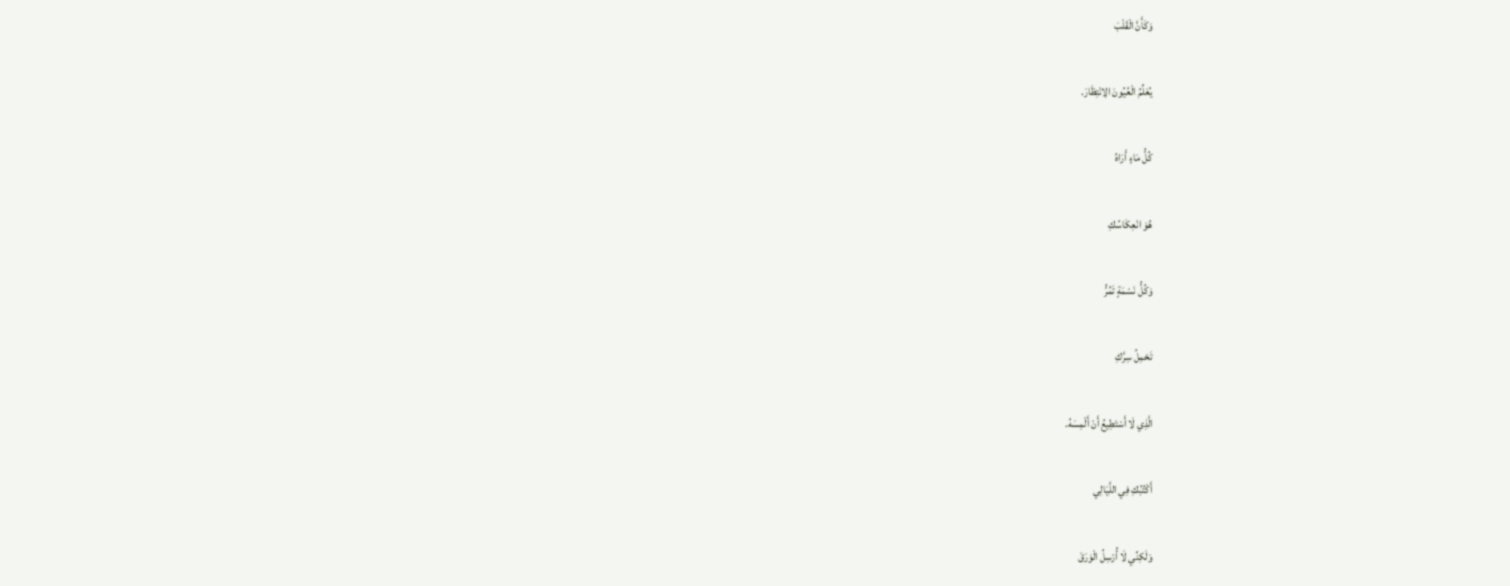وَكَأَنَّ الْقَلْبَ

يُعَلِّمُ الْعُيُونَ الِانْتِظَارَ.

كُلُّ مَاءٍ أَرَاهُ

هُوَ انْعِكَاسُكِ

وَكُلُّ نَسْمَةٍ تَمُرُّ

تَحْمِلُ سِرَّكِ

الَّذِي لَا أَسْتَطِيعُ أَنْ أَلْمِسَهُ.

أَكْتُبُكِ فِي اللَّيَالِي

وَلَكِنِّي لَا أُرْسِلُ الْوَرَقَ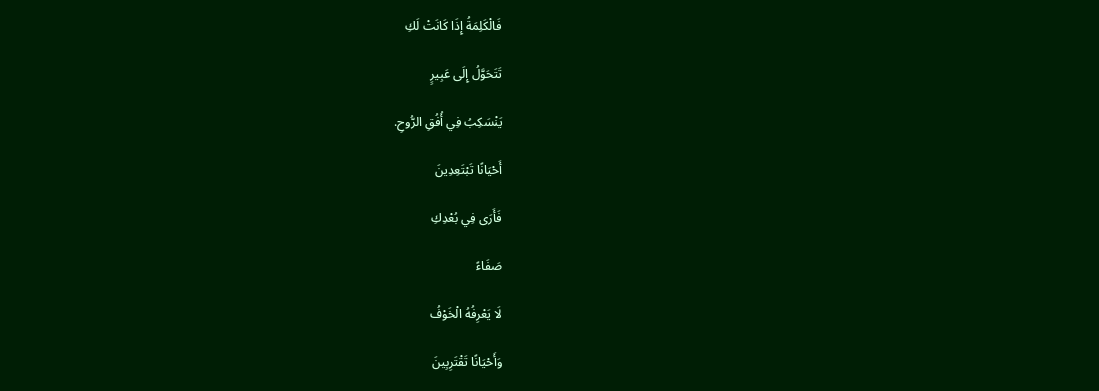فَالْكَلِمَةُ إِذَا كَانَتْ لَكِ

تَتَحَوَّلُ إِلَى عَبِيرٍ

يَنْسَكِبُ فِي أُفُقِ الرُّوحِ.

أَحْيَانًا تَبْتَعِدِينَ

فَأَرَى فِي بُعْدِكِ

صَفَاءً

لَا يَعْرِفُهُ الْخَوْفُ

وَأَحْيَانًا تَقْتَرِبِينَ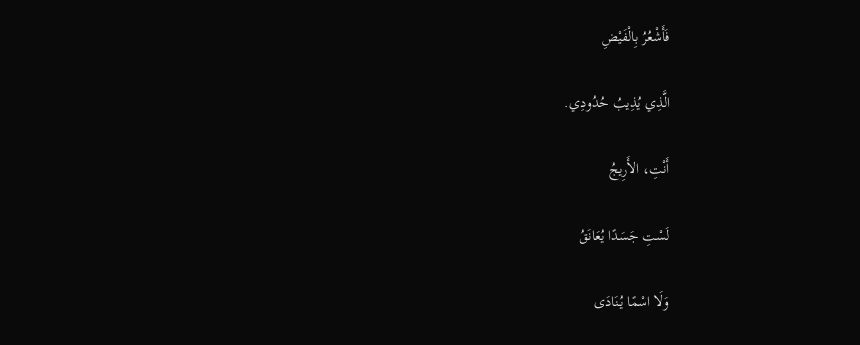فَأَشْعُرُ بِالْفَيْضِ

الَّذِي يُذِيبُ حُدُودِي.

أَنْتِ، الأَرِيجُ

لَسْتِ جَسَدًا يُعَانَقُ

وَلَا اسْمًا يُنَادَى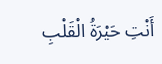أَنْتِ حَيْرَةُ الْقَلْبِ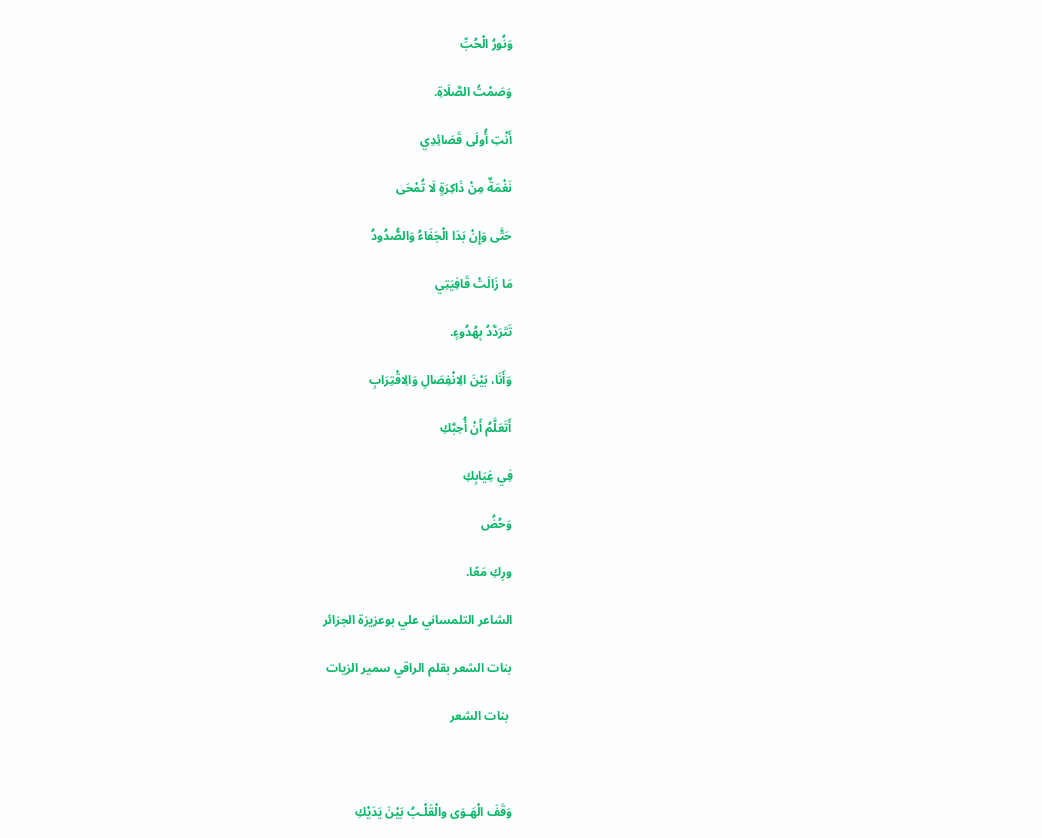وَنُورُ الْحُبِّ

وَصَمْتُ الصَّلَاةِ.

أَنْتِ أُولَى قَصَائِدِي

نَغْمَةٌ مِنْ ذَاكِرَةٍ لَا تُمْحَى

حَتَّى وَإِنْ بَدَا الْجَفَاءُ وَالصُّدُودُ

مَا زَالَتْ قَافِيَتِي

تَتَرَدَّدُ بِهُدُوءٍ.

وَأَنَا، بَيْنَ الِانْفِصَالِ وَالِاقْتِرَابِ

أَتَعَلَّمُ أَنْ أُحِبَّكِ

فِي غِيَابِكِ

وَحُضُ

ورِكِ مَعًا.

الشاعر التلمساني علي بوعزيزة الجزائر

بنات الشعر بقلم الراقي سمير الزيات

 بنات الشعر



وَقَفَ الْهَـوَى والْقَلْـبُ بَيْنَ يَدَيْكِ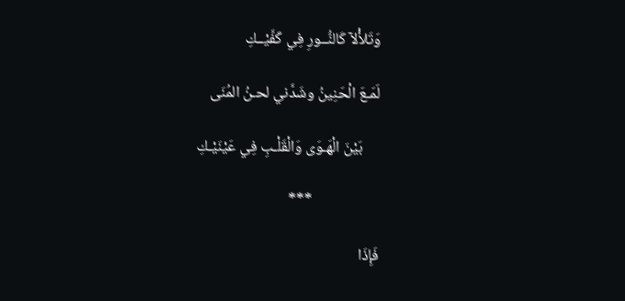وَتَلأْلآ كَالنُّــورِ فِي كَفَّيْــكِ

لَمَـعَ الْحَنِينُ وشَدَّني لحـنُ المُنَى

     بَيْنَ الْهَـوَى وَالْقَلْـبِ فِي عَيْنَيْـكِ

                   ***

فَإِذَا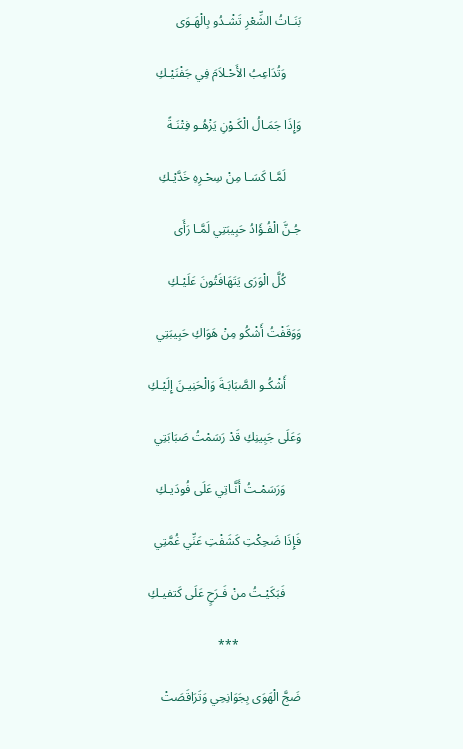بَنَـاتُ الشِّعْرِ تَشْـدُو بِالْهَـوَى

     وَتُدَاعِبُ الأَحْـلاَمَ فِي جَفْنَيْـكِ

وَإِذَا جَمَـالُ الْكَـوْنِ يَزْهُـو فِتْنَـةً

     لَمَّـا كَسَـا مِنْ سِحْـرِهِ خَدَّيْـكِ

جُـنَّ الْفُـؤَادُ حَبِيبَتِي لَمَّـا رَأَى

     كُلَّ الْوَرَى يَتَهَافَتُونَ عَلَيْـكِ

وَوَقَفْتُ أَشْكُو مِنْ هَوَاكِ حَبِيبَتِي

     أَشْكُـو الصَّبَابَـةَ وَالْحَنِيـنَ إِلَيْـكِ

وَعَلَى جَبِينِكِ قَدْ رَسَمْتُ صَبَابَتِي

     وَرَسَمْـتُ أَنَّـاتِي عَلَى فُودَيـكِ

فَإِذَا ضَحِكْتِ كَشَفْتِ عَنِّي غُمَّتِي

     فَبَكَيْـتُ منْ فَـرَحٍ عَلَى كَتفيـكِ

                    ***

ضَجَّ الْهَوَى بِجَوَانِحِي وَتَرَاقَصَتْ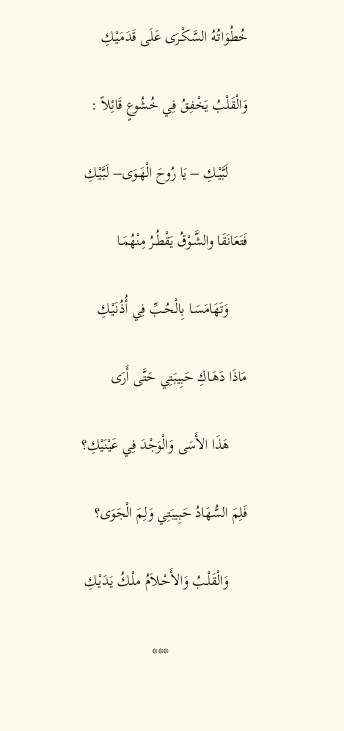خُطُوَاتُـهُ السَّكْـرَى عَلَى قَدَمَيْـكِ

وَالْقَلْبُ يَخْفِقُ فِي خُشُوعٍ قَائِلاً :

     لَبَّيْـكِ – يَا رُوحَ الْهَـوَى– لَبَّيْـكِ

فَتَعَانَقَا والشَّـوْقُ يَقْطُـرُ مِنْهُمَـا

     وَتَهَامَسَـا بِالْحُـبِّ فِي أُذُنَيْـكِ

مَاذَا دَهَـاكِ حَبِيبَتِي حَتَّى أَرَى

     هَذَا الأَسَى وَالْوَجْدَ فِي عَيْنَيْكِ؟

فَلِمَ السُّهَادُ حَبِيبَتِي وَلِمَ الْجَوَى؟

     وَالْقَلْـبُ وَالأَحْـلاَمُ ملْـكُ يَدَيْـكِ

                     ***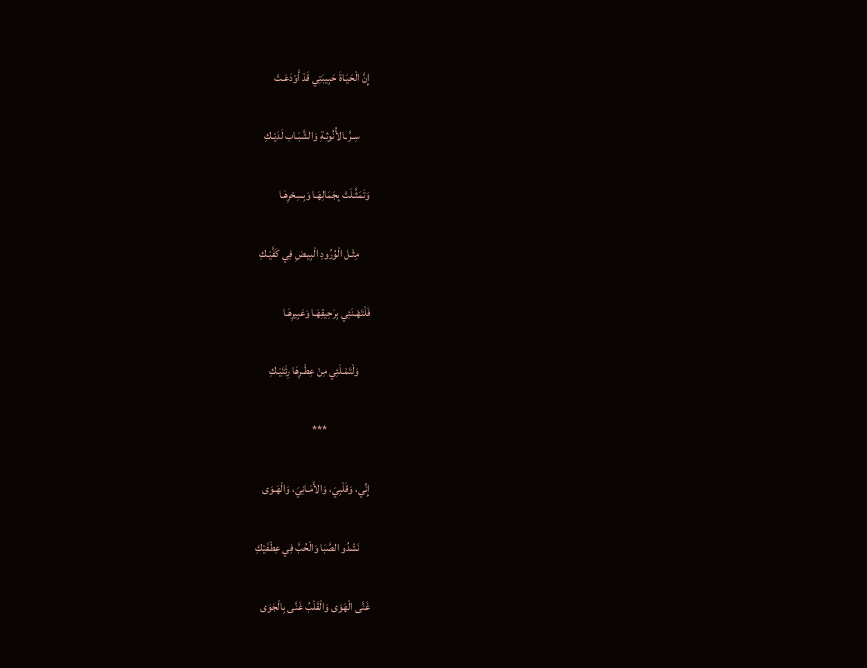إِنَّ الْحَيَـاةَ حَبِيبَتِي قَدْ أَوْدَعَـتْ

     سِـرَّ ـالأُنُوثـةِ وَالشَّبَـاب لَدَيْـكِ

وَتَمَثَّـلَتْ بِجَمَالِهَـا وَبِسِحْرِهَـا

     مِثْـل الْوُرُودِ الْبِيـضِ فِي كَفَّيْـكِ

فَلْتَهْـنَئِي بِرَحِيقِهَـا وَعَبِيرِهَـا

     وَلْتَمْـلَئِي مِنْ عِطْـرِهَا رِئَتَيْـكِ

                    ***

إِنِّي، وَقَلْبِيَ، وَالأَمَـانِيَ، وَالْهَـوَى

     نَشْدُو الصَّبَا وَالْحُبَّ فِي عِطْفَيْكِ

غَنَّى الْهَوَى وَالْقَلْبُ غَنَّى بِالْجَوَى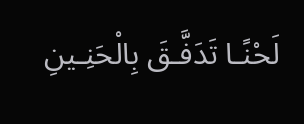لَحْنًـا تَدَفَّـقَ بِالْحَنِـينِ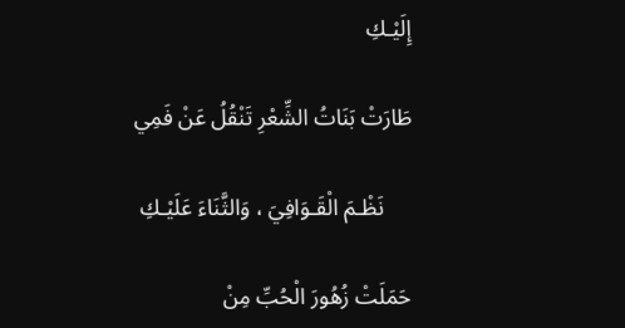إِلَيْـكِ

طَارَتْ بَنَاتُ الشِّعْرِ تَنْقُلُ عَنْ فَمِي

     نَظْـمَ الْقَـوَافِيَ ، وَالثَّنَاءَ عَلَيْـكِ

حَمَلَتْ زُهُورَ الْحُبِّ مِنْ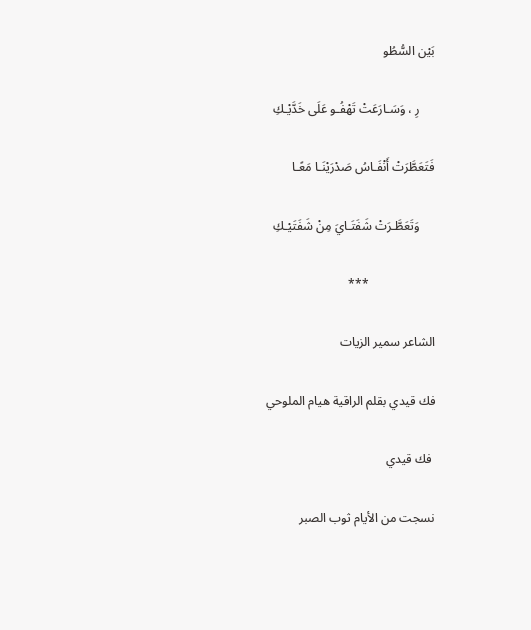بَيْن السُّطُو

     رِ ، وَسَـارَعَتْ تَهْفُـو عَلَى خَدَّيْـكِ

فَتَعَطَّرَتْ أَنْفَـاسُ صَدْرَيْنَـا مَعًـا

     وَتَعَطَّـرَتْ شَفَتَـايَ مِنْ شَفَتَيْـكِ

                     ***

الشاعر سمير الزيات

فك قيدي بقلم الراقية هيام الملوحي

 فك قيدي

نسجت من الأيام ثوب الصبر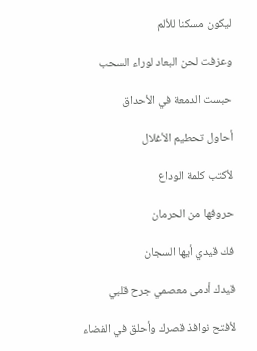ليكون مسكنا للألم

وعزفت لحن البعاد لوراء السحب

حبست الدمعة في الأحداق

أحاول تحطيم الأغلال

لأكتب كلمة الوداع

حروفها من الحرمان

فك قيدي أيها السجان

قيدك أدمى معصمي جرح قلبي

لأفتح نوافذ قصرك وأحلق في الفضاء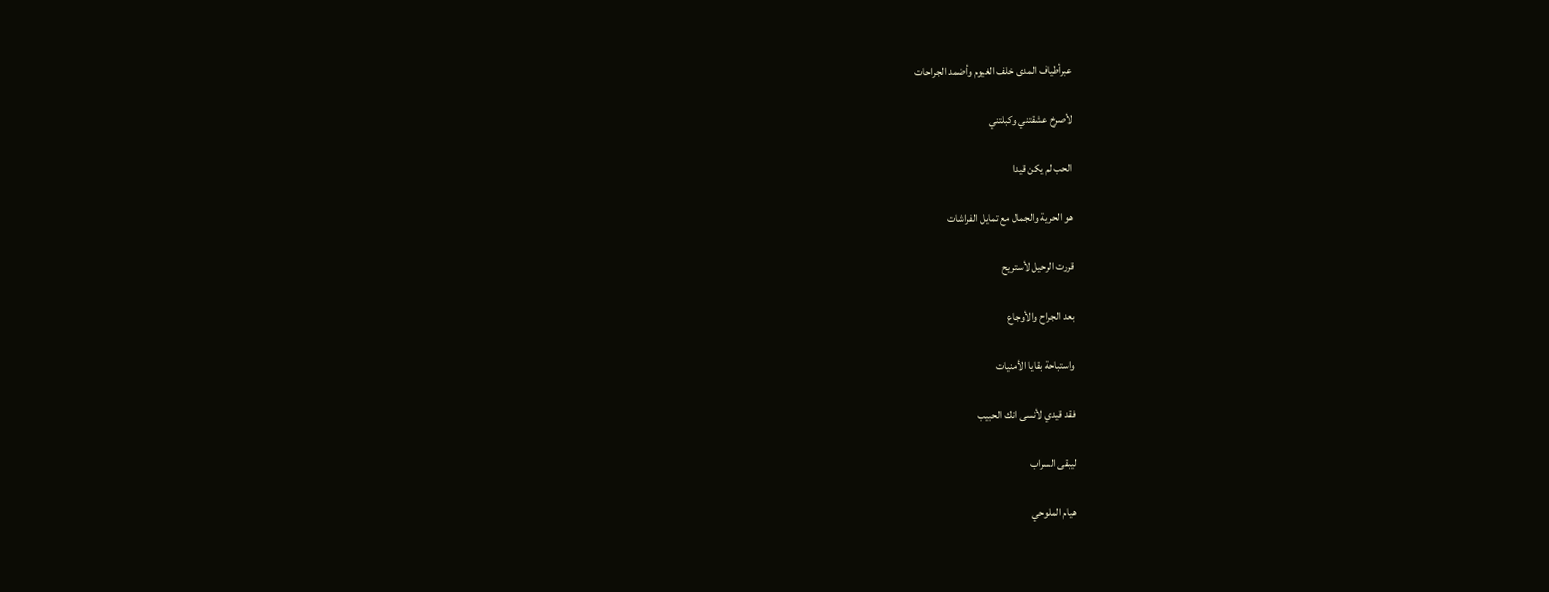عبرأطياف المدى خلف الغيوم وأضمد الجراحات

لأصرخ عشقتني وكبلتني

الحب لم يكن قيدا

هو الحرية والجمال مع تمايل الفراشات

قررت الرحيل لأستريح

بعد الجراح والأوجاع

واستباحة بقايا الأمنيات

فقد قيدي لأنسى انك الحبيب

ليبقى السراب

هيام الملوحي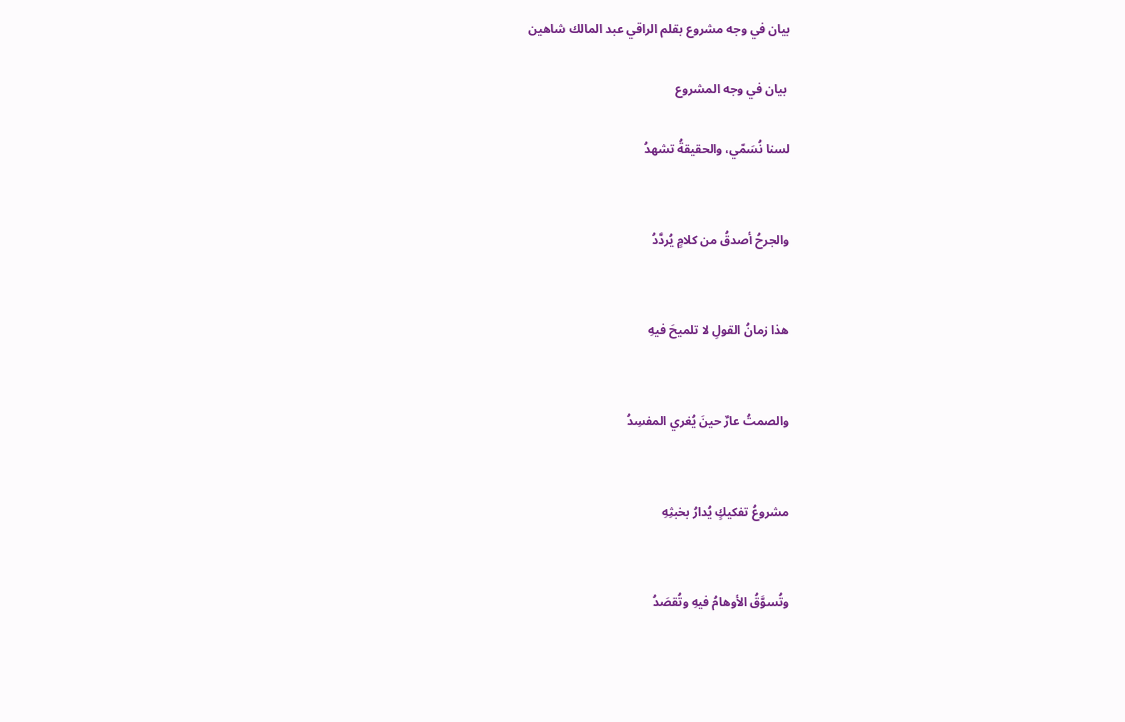بيان في وجه مشروع بقلم الراقي عبد المالك شاهين

 بيان في وجه المشروع

لسنا نُسَمّي، والحقيقةُ تشهدُ


والجرحُ أصدقُ من كلامٍ يُردَّدُ


هذا زمانُ القولِ لا تلميحَ فيهِ


والصمتُ عارٌ حينَ يُغري المفسِدُ


مشروعُ تفكيكٍ يُدارُ بخبثِهِ


وتُسوَّقُ الأوهامُ فيهِ وتُقصَدُ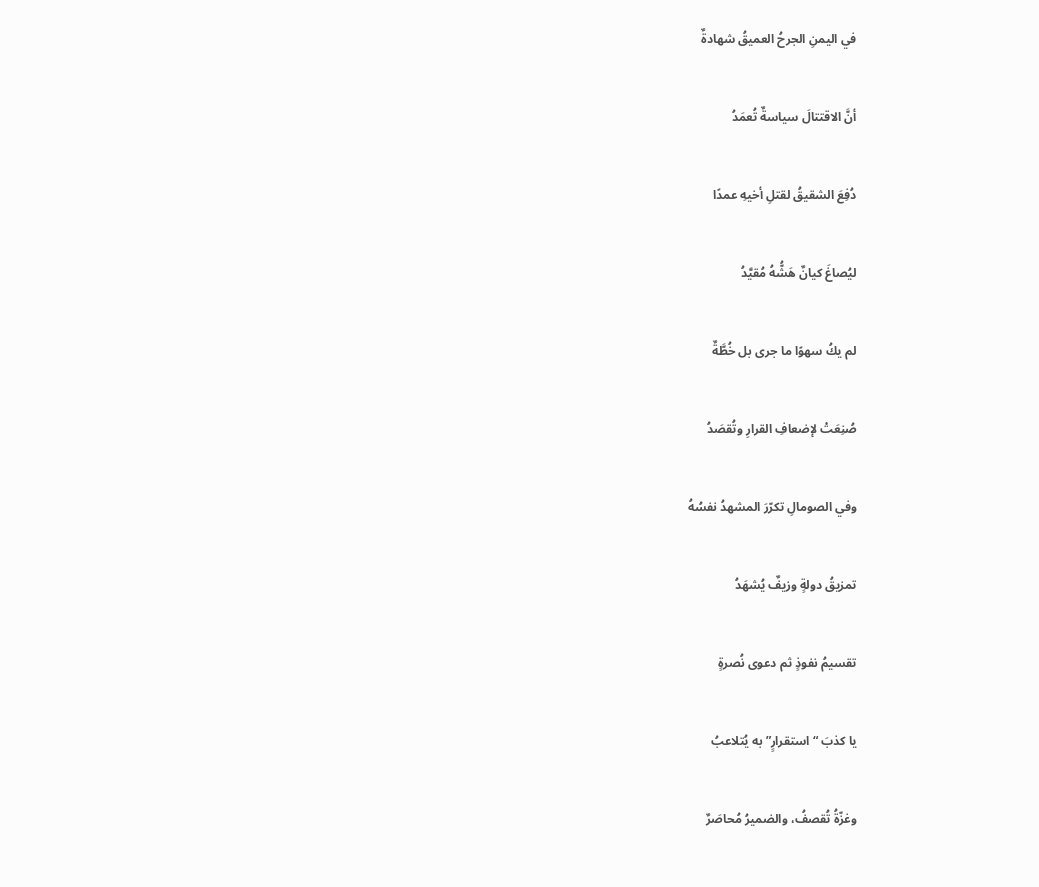في اليمنِ الجرحُ العميقُ شهادةٌ


أنَّ الاقتتالَ سياسةٌ تُعمَدُ


دُفِعَ الشقيقُ لقتلِ أخيهِ عمدًا


ليُصاغَ كيانٌ هَشُّهُ مُقيَّدُ


لم يكُ سهوًا ما جرى بل خُطَّةٌ


صُنِعَتْ لإضعافِ القرارِ وتُقصَدُ


وفي الصومالِ تكرّرَ المشهدُ نفسُهُ


تمزيقُ دولةٍ وزيفٌ يُشهَدُ


تقسيمُ نفوذٍ ثم دعوى نُصرةٍ


يا كذبَ “استقرارٍ” به يُتلاعبُ


وغزّةُ تُقصفُ، والضميرُ مُحاصَرٌ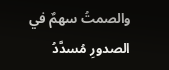والصمتُ سهمٌ في الصدورِ مُسدَّدُ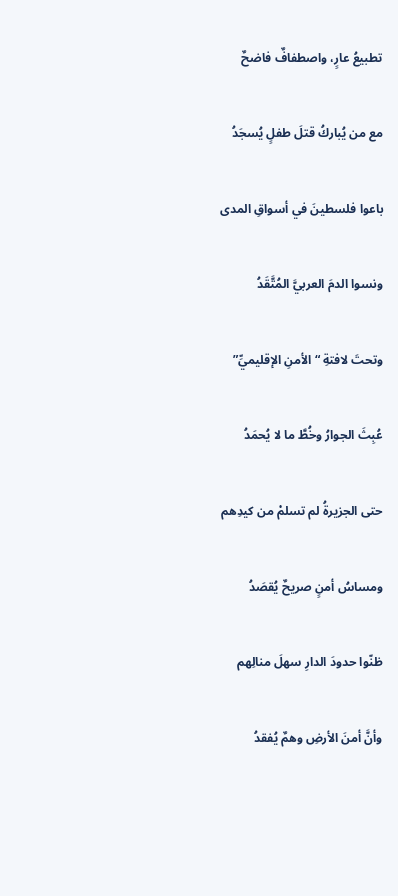تطبيعُ عارٍ، واصطفافٌ فاضحٌ


مع من يُباركُ قتلَ طفلٍ يُسجَدُ


باعوا فلسطينَ في أسواقِ المدى


ونسوا الدمَ العربيَّ المُتَّقَدُ


وتحتَ لافتةِ “الأمنِ الإقليميِّ”


عُبِثَ الجوارُ وخُطَّ ما لا يُحمَدُ


حتى الجزيرةُ لم تسلمْ من كيدِهم


ومساسُ أمنٍ صريحٌ يُقصَدُ


ظنّوا حدودَ الدارِ سهلَ منالِهم


وأنَّ أمنَ الأرضِ وهمٌ يُفقدُ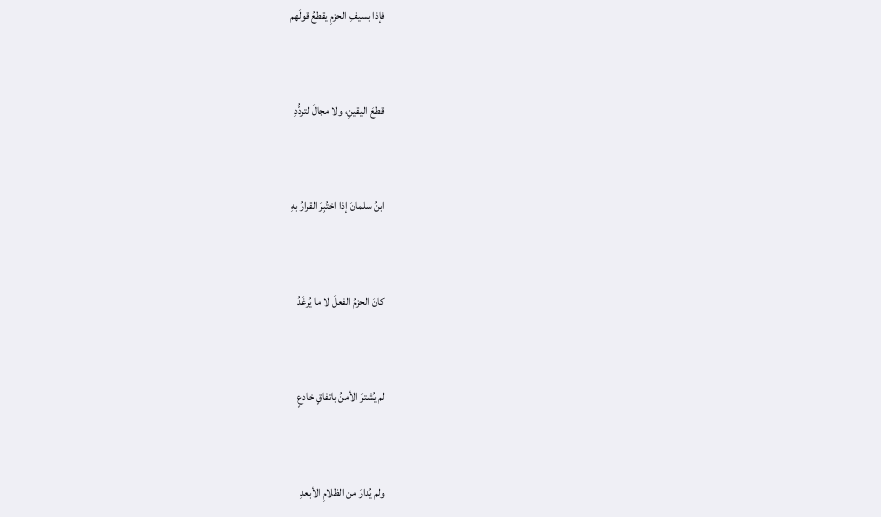فإذا بسيفِ الحزمِ يقطعُ قولَهم


قطعَ اليقينِ، ولا مجالَ لتردُّدِ


ابنُ سلمانَ إذا اختُبِرَ القرارُ بهِ


كانَ الحزمُ الفعلَ لا ما يُرغَدُ


لم يُشترَ الأمنُ باتفاقٍ خادعٍ


ولم يُدارَ من الظلامِ الأبعدِ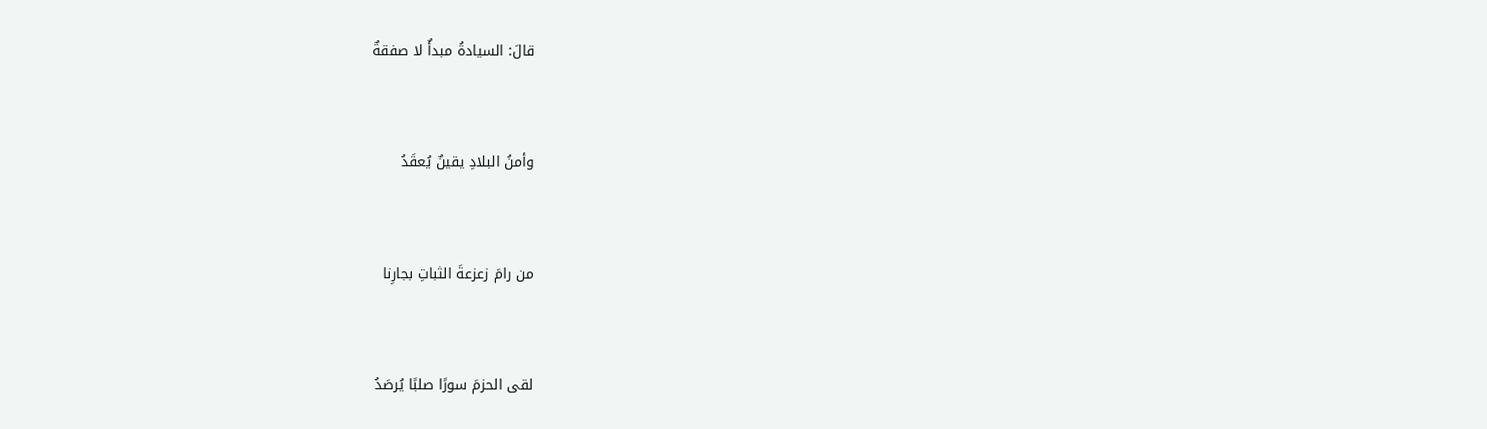قالَ: السيادةُ مبدأٌ لا صفقةٌ


وأمنُ البلادِ يقينٌ يُعقَدُ


من رامَ زعزعةَ الثباتِ بجارِنا


لقى الحزمَ سورًا صلبًا يُرصَدُ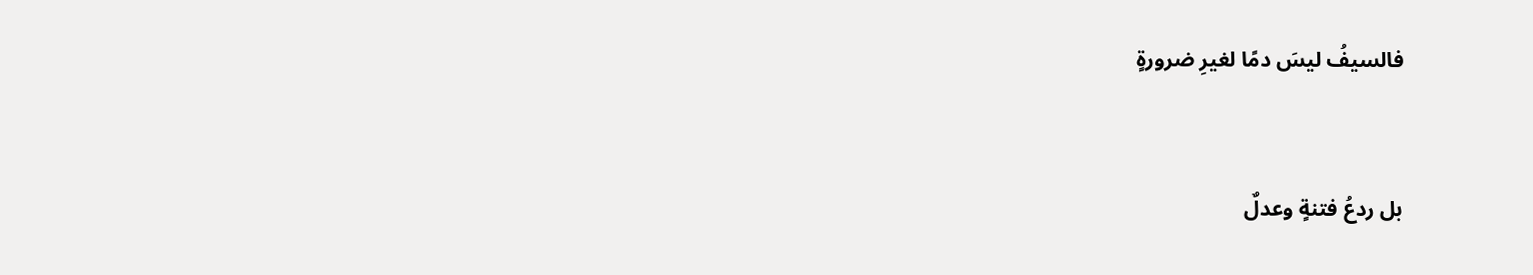فالسيفُ ليسَ دمًا لغيرِ ضرورةٍ


بل ردعُ فتنةٍ وعدلٌ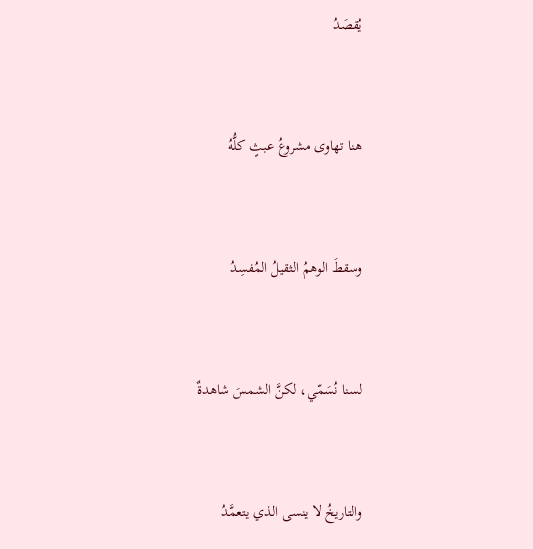يُقصَدُ


هنا تهاوى مشروعُ عبثٍ كلُّهُ


وسقطَ الوهمُ الثقيلُ المُفسِدُ


لسنا نُسَمّي، لكنَّ الشمسَ شاهدةٌ


والتاريخُ لا ينسى الذي يتعمَّدُ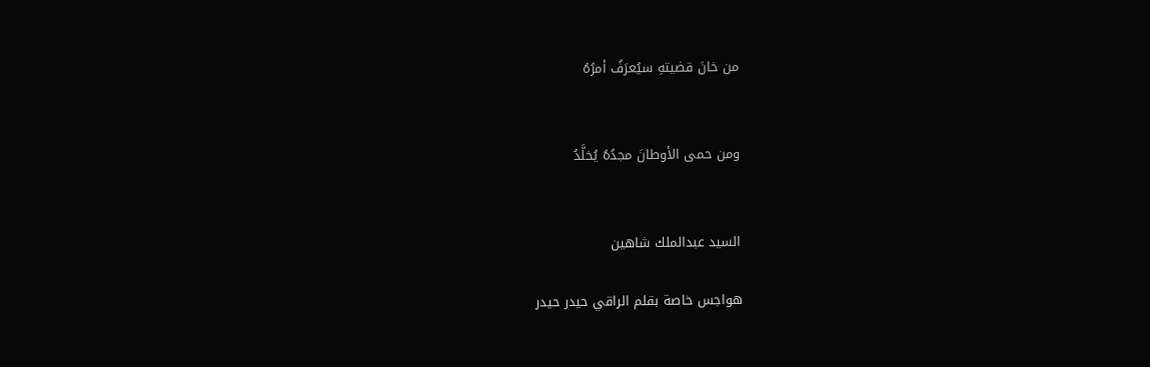من خانَ قضيتهِ سيُعرَفُ أمرُهُ


ومن حمى الأوطانَ مجدُهُ يُخلَّدُ


السيد عبدالملك شاهين

هواجس خاصة بقلم الراقي حيدر حيدر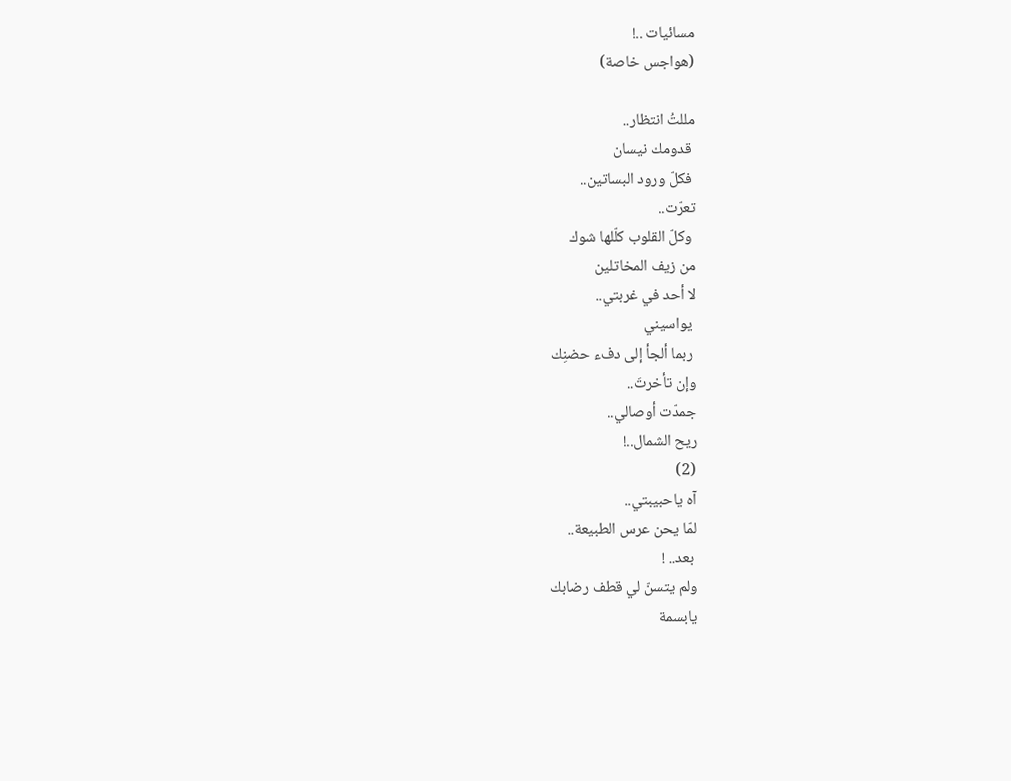مسائيات ..!
(هواجس خاصة)

مللتُ انتظار..
 قدومك نيسان
 فكلّ ورود البساتين..
تعرّت..
 وكلّ القلوب كلّلها شوك
من زيف المخاتلين
لا أحد في غربتي..
 يواسيني
 ربما ألجأ إلى دفء حضنِك
وإن تأخرتَ..
جمدّت أوصالي..
ريح الشمال..!
(2)
آه ياحبيبتي..
لمّا يحن عرس الطبيعة..
 بعد.. !
ولم يتسنّ لي قطف رضابك
يابسمة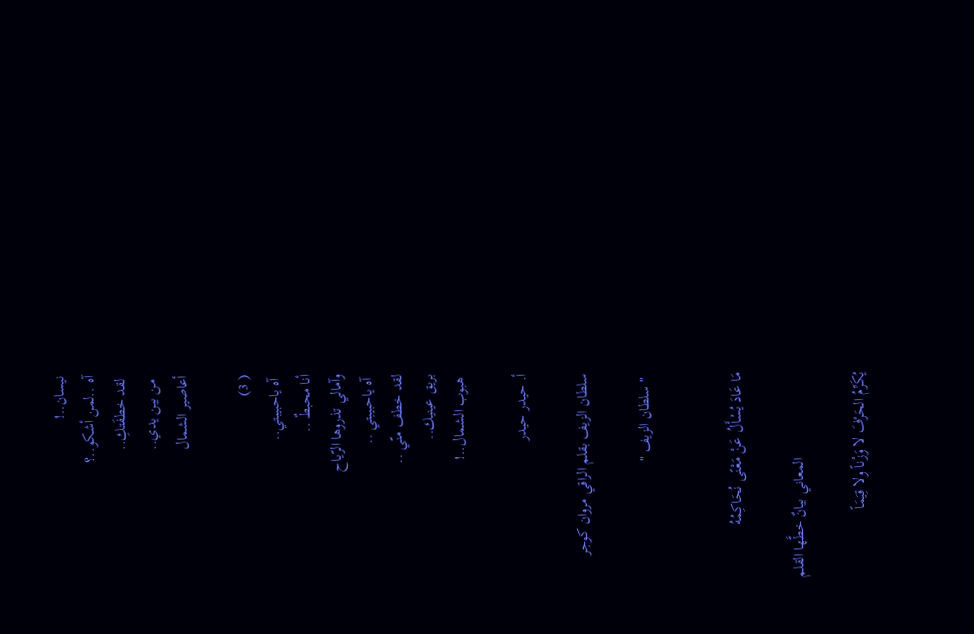نيسان..!
آه ..لمن أشكو..؟
 لقد خطفَتكِ..
 من بين يدي..
أعاصير الشمال

( 3)
 آه ياحبيبتي..
أنا محبطٌ ..
وآمالي تذروها الرّياح
 آه ياحبيبتي ..
لقد خطف منّي ..
بريق عينيك..
 هبوب الشمال..!

أ. حيدر حيدر

سلطان الزيف بقلم الراقي مروان كوجر

 " سلطان الزيف "


مَا عَادَ يُسْأَلُ عَنْ مَعْنًى نُحَاكِمُهُ

                       المعاني بيانٌ خطَّها القلم

يُكَرِّمُ الحَرْفَ لا وَزْناً ولا قِيَمَاً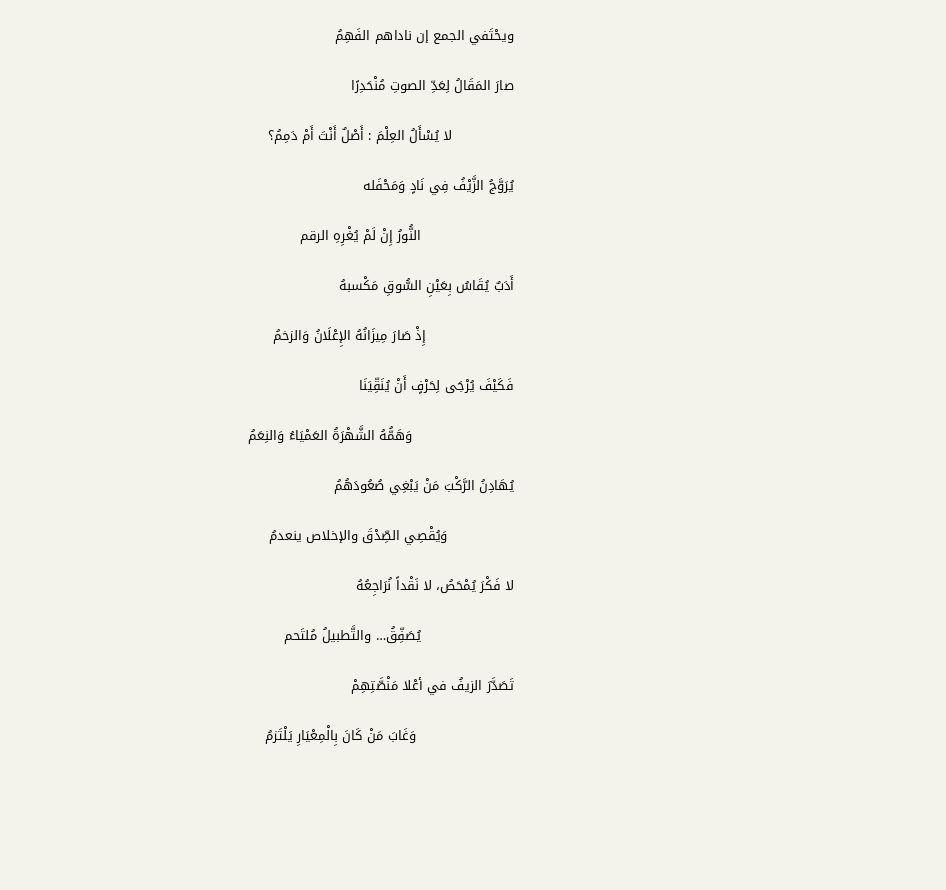ويحْتَفي الجمع إن ناداهم الفَهِمُ

صارَ المَقَالُ لِعَدِّ الصوتِ مُنْحَدِرًا

              لا يُسْأَلُ العِلْمَ : أَصْلٌ أَنْتَ أَمْ دَمِمُ؟

يُرَوَّجُ الزَّيْفُ فِي نَادٍ وَمَحْفَله

                     النُّورُ إِنْ لَمْ يُغْرِهِ الرقم

أَدَبٌ يُقَاسُ بِعَيْنِ السُّوقِ مَكْسبهُ

                    إِذْ صَارَ مِيزَانُهُ الإِعْلَانُ وَالزخمُ

فَكَيْفَ يُرْجَى لِحَرْفٍ أَنْ يُنَقِّيَنَا

                       وَهَمُّهُ الشَّهْرَةُ العَمْيَاءُ وَالنِعَمُ

يُهَادِنُ الرَّكْبَ مَنْ يَبْغِي صُعُودَهُمُ

               وَيُقْصِي الصِّدْقَ والإخلاص ينعدمُ

لا فَكْرَ يُمْحَصُ، لا نَقْداً نُرَاجِعُهُ

                     يُصَفِّقُ… والتَّطبيلُ مُلتَحم

تَصَدَّرَ الزيفُ في أعْلا مَنْصَّتِهِمْ

                      وَغَابَ مَنْ كَانَ بِالْمِعْيَارِ يَلْتَزمُ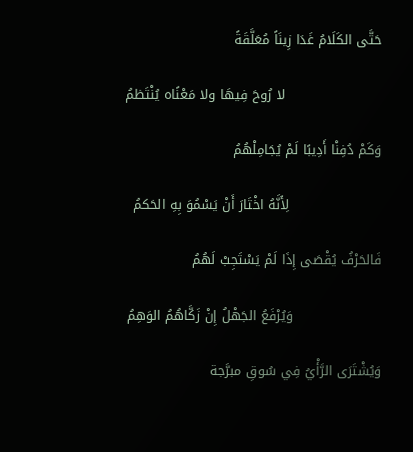حَتَّى الكَلَامُ غَدَا زِينَاً مُعَلَّقَةً

                      لا رُوحَ فِيهَا ولا مَعْنًاه يُنْتَظمُ

وَكَمْ دُفِنْا أَدِيبًا لَمْ يُجَامِلْهُمُ

                     لِأَنَّهُ اخْتَارَ أَنْ يَسْمُوَ بِهِ الحَكمُ

فَالحَرْفُ يُقْصَى إِذَا لَمْ يَسْتَجِبْ لَهُمُ

                    وَيُرْفَعُ الجَهْلُ إِنْ زَكَّاهُمُ الوَهِمُ

وَيُشْتَرَى الرَّأْيُ فِي سُوقِ مبرَّجة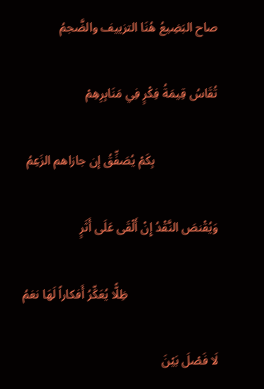صاح البَضِيعُ هُنَا التزييف والضَّجمُ

تُقَاسُ قِيمَةُ فِكْرٍ فِي مَنَابِرِهِمْ

                    بِكَمْ يُصَفِّقُ إن جازاهم الزَعِمُ

وَيُقْنصَ النَّقْدُ إِنْ أَلْقَى عَلَى أَثَرٍ

                             ظِلًّا يُعَكِّرُ أَفكاراً لَهَا نغمُ

لَا فَصْلَ بَيْنَ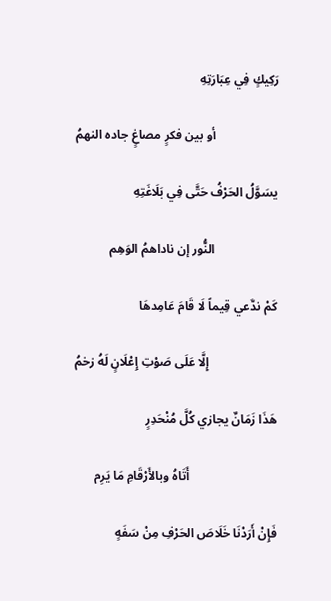رَكِيكٍ فِي عِبَارَتِهِ

                    أو بين فكرٍ مصاغٍ جاده النهمُ

يسَوَّلُ الحَرْفُ حَتَّى فِي بَلَاغَتِهِ

                    النُّور إن ناداهمُ الوَهِم

كَمْ ندَّعي قِيماً لَا قَامَ عَامِدهَا

                      إِلَّا عَلَى صَوْتِ إِعْلَانٍ لَهُ زخمُ

هَذَا زَمَانٌ يجازي كُلَّ مُنْحَدِرٍ

                            أَتَاهُ وبالأَرْقَامِ مَا يَرِم

فَإِنْ أَرَدْنَا خَلَاصَ الحَرْفِ مِنْ سَفَهٍ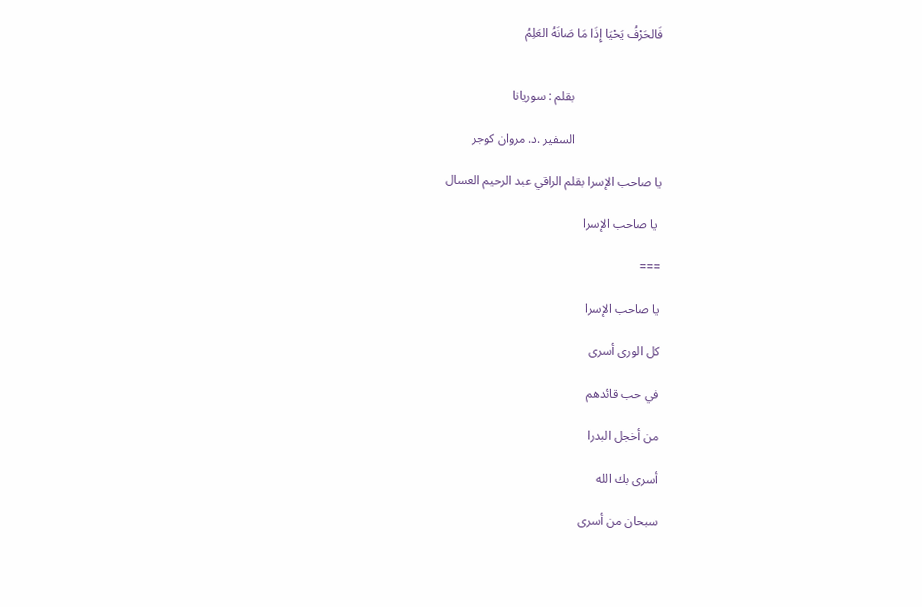فَالحَرْفُ يَحْيَا إِذَا مَا صَانَهُ العَلِمُ


                            بقلم : سوريانا

                            السفير .د. مروان كوجر

يا صاحب الإسرا بقلم الراقي عبد الرحيم العسال

 يا صاحب الإسرا

===

يا صاحب الإسرا

كل الورى أسرى

في حب قائدهم

من أخجل البدرا

أسرى بك الله

سبحان من أسرى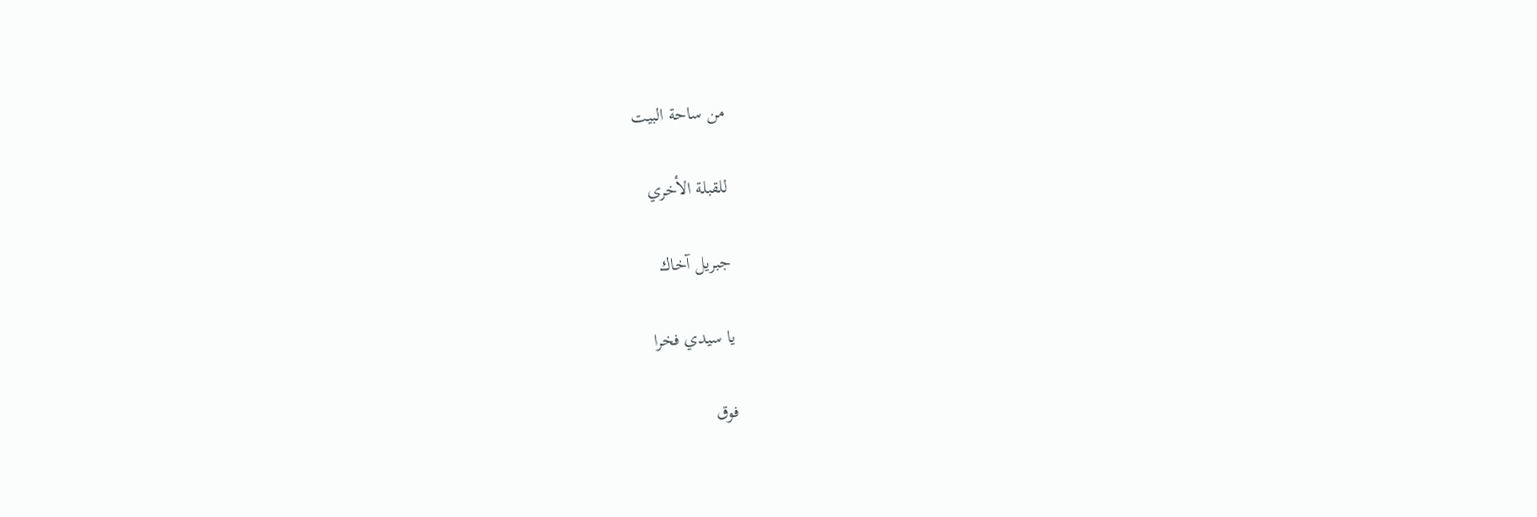من ساحة البيت

للقبلة الأخري

جبريل آخاك

يا سيدي فخرا

فوق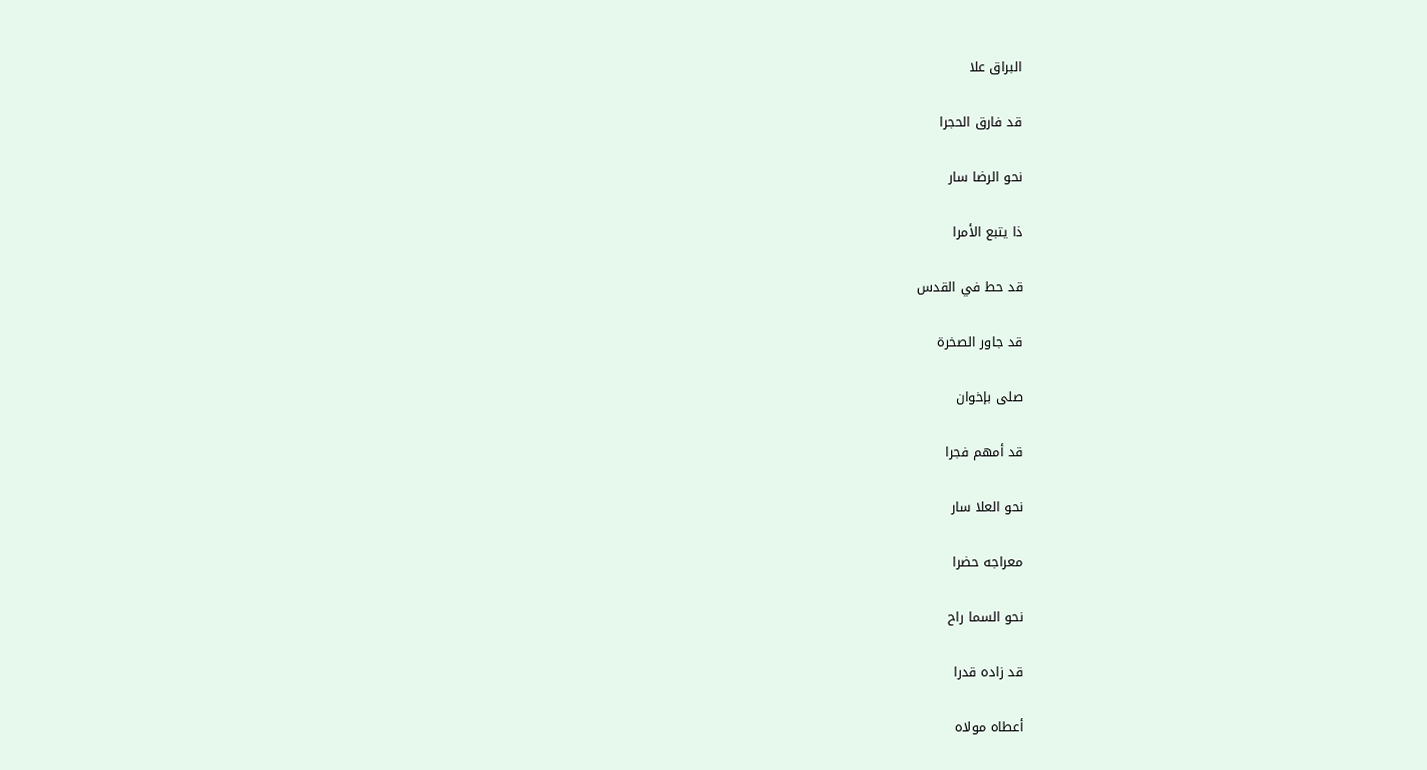البراق علا

قد فارق الحجرا

نحو الرضا سار

ذا يتبع الأمرا

قد حط في القدس

قد جاور الصخرة

صلى بإخوان

قد أمهم فجرا

نحو العلا سار

معراجه حضرا

نحو السما راح

قد زاده قدرا

أعطاه مولاه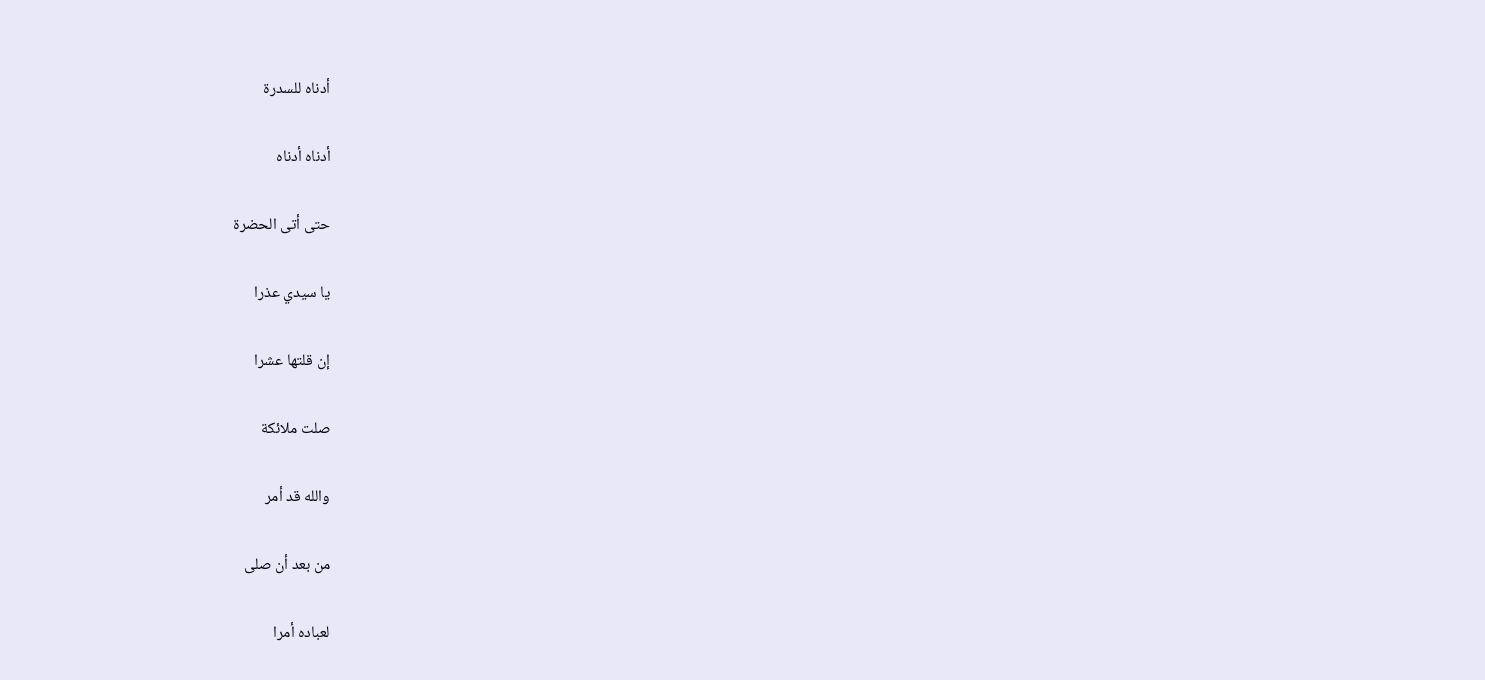أدناه للسدرة

أدناه أدناه

حتى أتى الحضرة

يا سيدي عذرا

إن قلتها عشرا

صلت ملائكة

والله قد أمر

من بعد أن صلى

لعباده أمرا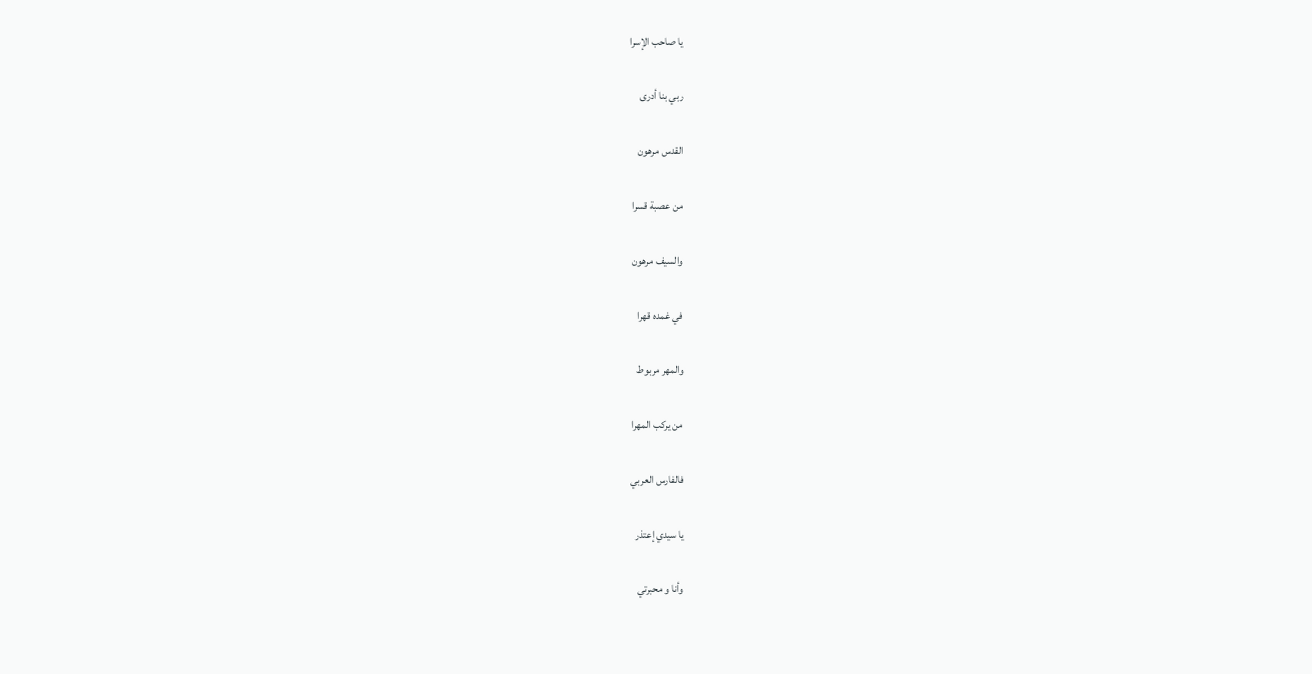يا صاحب الإسرا

ربي بنا أدرى

القدس مرهون

من عصبة قسرا

والسيف مرهون

في غمده قهرا

والمهر مربوط

من يركب المهرا

فالفارس العربي

يا سيدي إعتذر

وأنا و محبرتي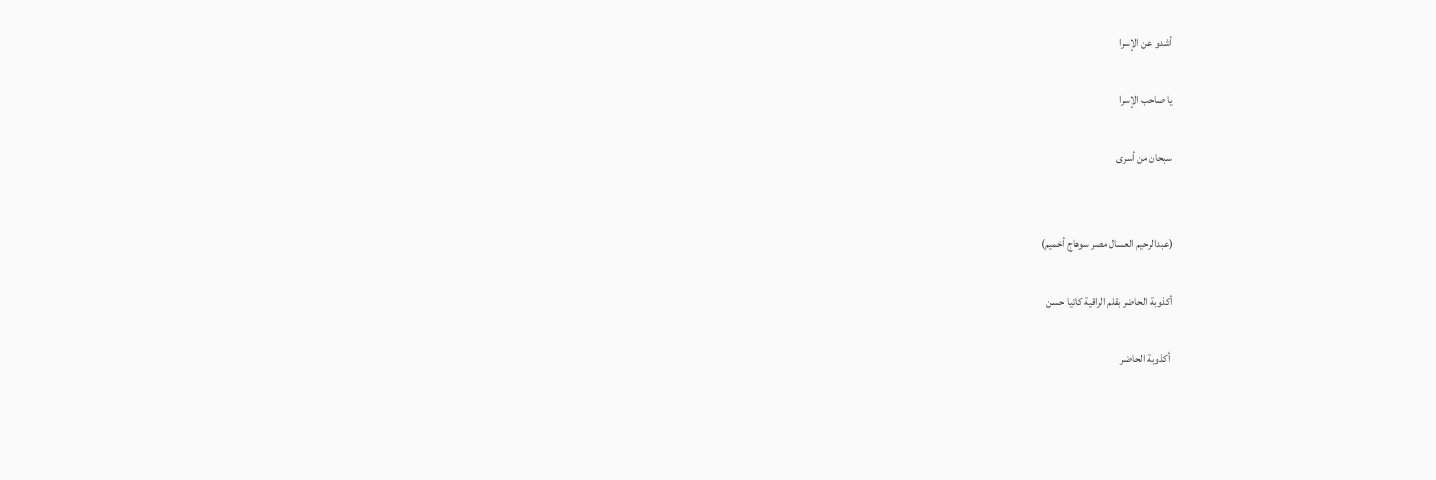أشدو عن الإسرا

يا صاحب الإسرا

سبحان من أسرى


(عبدالرحيم العسال مصر سوهاج أخميم)

أكذوبة الحاضر بقلم الراقية كاتيا حسن

 أكذوبة الحاضر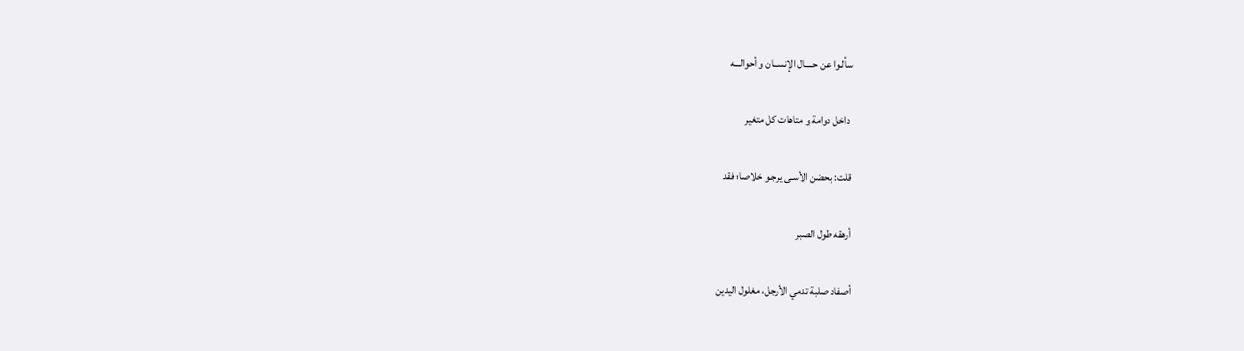سألـوا عن حــــال الإنســان و أحوالـــه

 داخل دوامة و متاهات كل متغير

قلت: بحضن الأسـى يرجـو خلاصا؛ فقد

أرهقه طول الصبر

أصفاد صلبة تدمي الأرجل، مغلول اليدين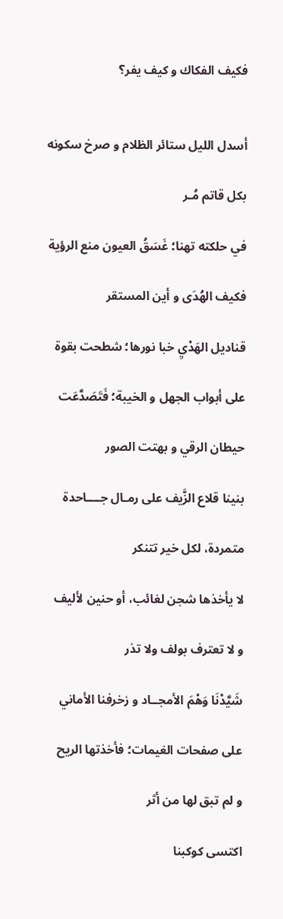فكيف الفكاك و كيف يفر؟


أسدل الليل ستائر الظلام و صرخ سكونه

بكل قاتم مُـر

في حلكته تهنا؛ غَسَقُ العيون منع الرؤية

فكيف الهُدَى و أين المستقر

قناديل الهَدْيِ خبا نورها؛ شطحت بقوة

على أبواب الجهل و الخيبة؛ فَتَصَدَّعَت

حيطان الرقي و بهتت الصور

بنينا قلاع الزَّيف على رمـال جــــاحدة

متمردة، لكل خير تتنكر

لا يأخذها شجن لغائب، أو حنين لأليف

و لا تعترف بولف ولا تذر

شَيَّدْنَا وَهْمَ الأمجــاد و زخرفنا الأماني

على صفحات الغيمات؛ فأخذتها الريح

و لم تبق لها من أثر

اكتسى كوكبنا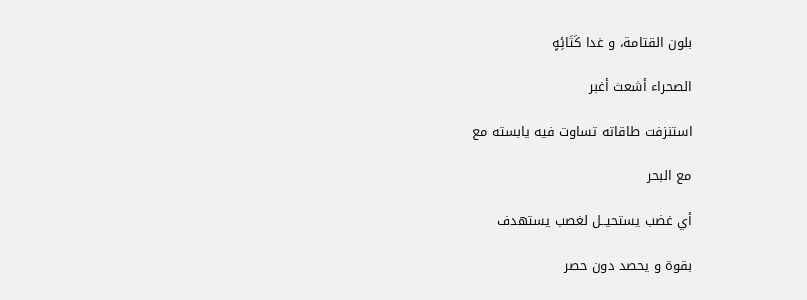بلون القتامة، و غدا كَتَائِهٍ

الصحراء أشعث أغبر

استنزفت طاقاته تساوت فيه يابسته مع

مع البحر

أي غضب يستحيــل لغصب يستهدف

بقوة و يحصد دون حصر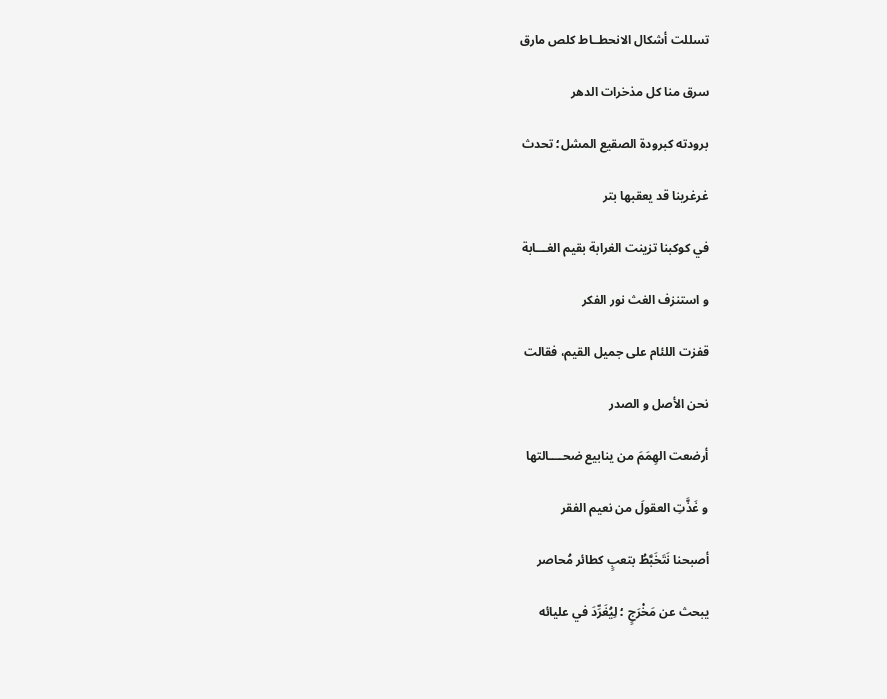تسللت أشكال الانحطــاط كلص مارق

سرق منا كل مذخرات الدهر

برودته كبرودة الصقيع المشل؛ تحدث

غرغرينا قد يعقبها بتر

في كوكبنا تزينت الغرابة بقيم الغـــابة

و استنزف الغث نور الفكر

قفزت اللئام على جميل القيم، فقالت

نحن الأصل و الصدر

أرضعت الهِمَمَ من ينابيع ضحــــالتها

و غَذَّتِ العقولَ من نعيم الفقر

أصبحنا نَتَخَبَّطُ بتعبٍ كطائر مُحاصر

يبحث عن مَخْرَجٍ ؛ لِيُغَرِّدَ في عليائه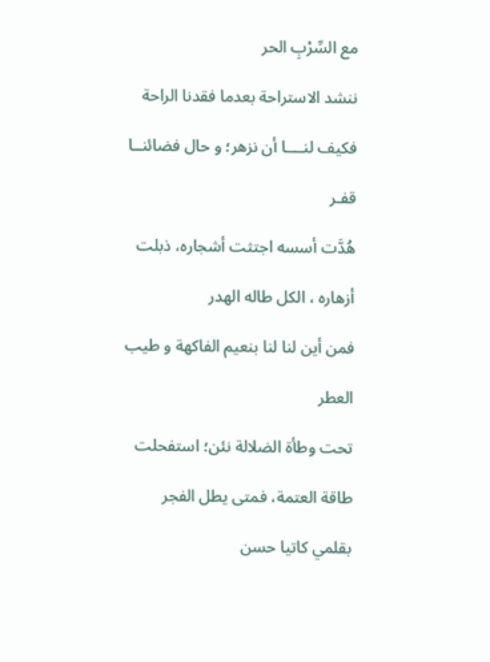مع السِّرْبِ الحر

ننشد الاستراحة بعدما فقدنا الراحة

فكيف لنــــا أن نزهر؛ و حال فضائنــا

قفـر

هُدَّت أسسه اجتثت أشجاره، ذبلت

أزهاره ، الكل طاله الهدر

فمن أين لنا لنا بنعيم الفاكهة و طيب

العطر

تحت وطأة الضلالة نئن؛ استفحلت

طاقة العتمة، فمتى يطل الفجر

بقلمي كاتيا حسن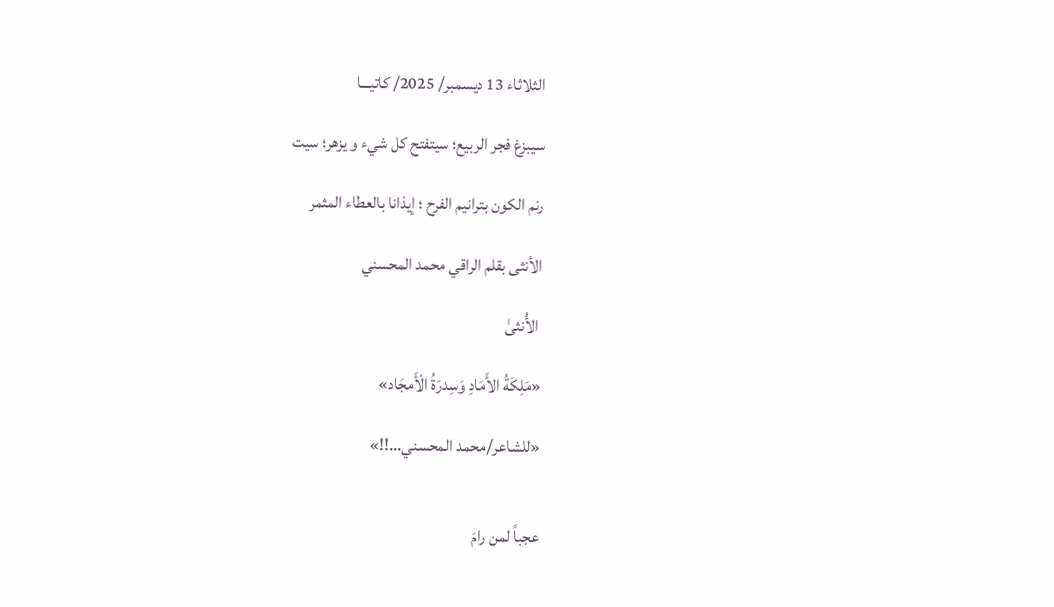الثلاثاء 13 ديسمبر/ 2025/ كاتيـــا

سيبزغ فجر الربيع؛ سيتفتح كل شيء و يزهر؛ سيت

رنم الكون بترانيم الفرح ؛ إيذانا بالعطاء المثمر

الأنثى بقلم الراقي محمد المحسني

 الأُنثىٰ

«مَلِكَةُ الأَمَادِ وَسِدرَةُ الْأَمجَاد»

«للشاعر/محمد المحسني...!!»


عجباً لمن رامَ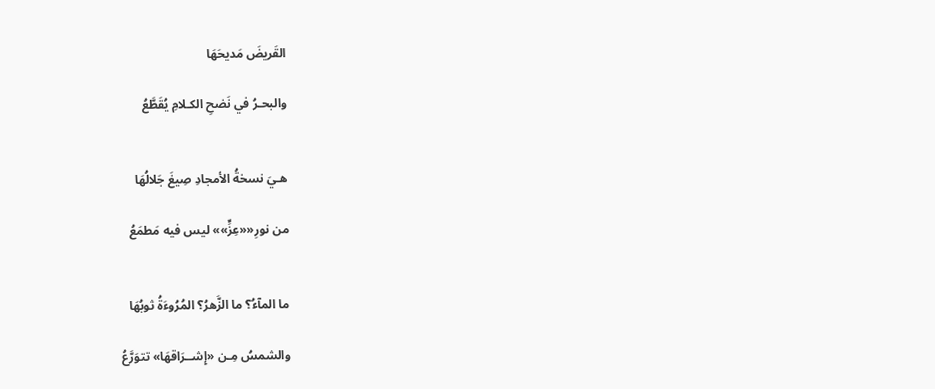القَريضَ مَديحَهَا

والبحـرُ في نَضحِ الكـلامِ يُقَطَّعُ


هـيَ نسخةُ الأمجادِ صِيغَ جَلالُهَا

من نورِ««عِزٍّ»» ليس فيه مَطمَعُ


ما المآءُ؟ ما الزَّهرُ؟ المُرُوءَةُ ثوبُهَا

والشمسُ مِـن «إِشــرَاقهَا» تتوَرَّعُ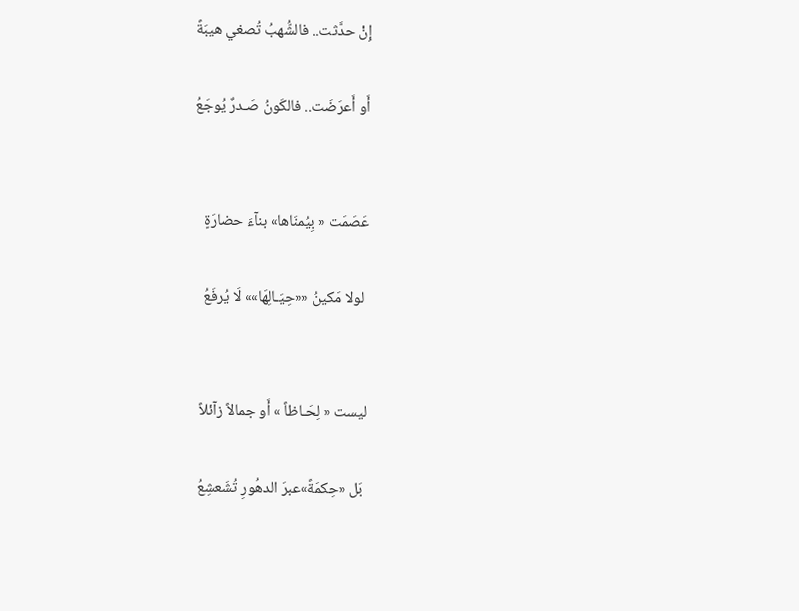إِنْ حدَّثت.. فالشُّهبُ تُصغي هيبَةً

أَو أَعرَضَت.. فالكَونُ صَـدرٌ يُوجَعُ


عَصَمَت « بِيُمنَاها» بنآءَ حضارَةٍ

 لولا مَكينُ ««حِيَـالِهَا»» لَا يُرفَعُ


ليست « لِحَـاظاً » أَو جمالاً زآئلاً

 بَل «حِكمَةً»عبرَ الدهُورِ تُشَعشِعُ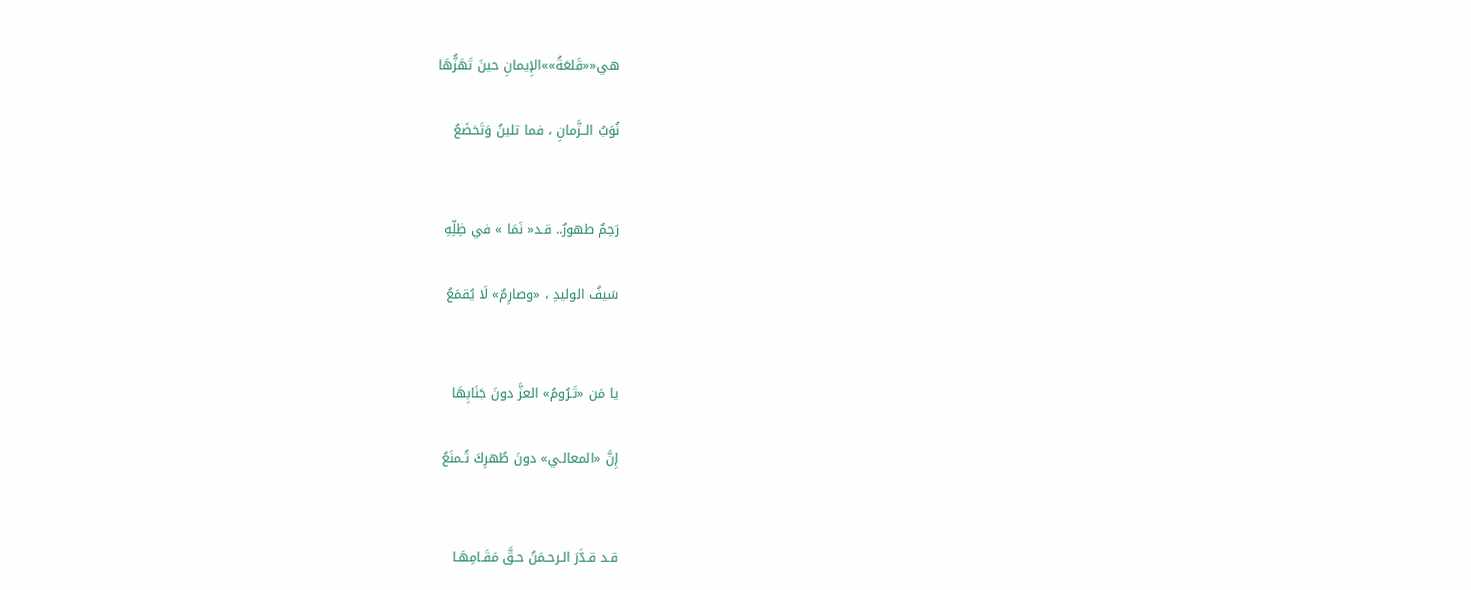هي««قَلعَةُ»»الإِيمانِ حينَ تَهَزُّهَا

نُوَبُ الــزَّمانِ ، فما تلينُ وَتَخضَعُ


رَحِمٌ طهورٌ.. قـد« نَمَا » في ظِلِّهِ

سَيفُ الوليدِ ، «وصارِمٌ» لَا يُقمَعُ


يا مَن «تَـرُومُ» العزَّ دونَ جَنَابِهَا

إِنَّ «المعالـي» دونَ طُهرِكَ تُـمنَعُ


قـد قـدَّرَ الـرحـمَنُ حـقَّ مَقَـامِهَـا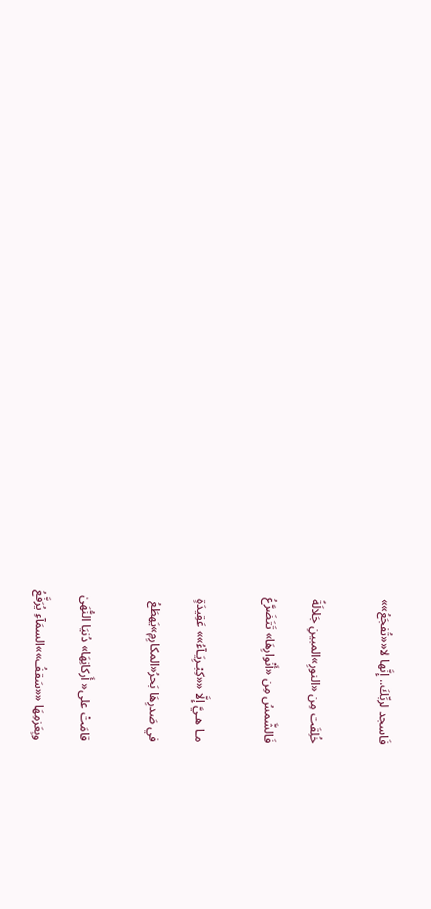فَاسجد لربِّكَ.. إِنَّها لا««تُفجَعُ»»


خُلِقَت مِن «النورِ»المبينِ جَلالَةً

فَالشَّمسُ مِن «أَنْوارِهَا» تَتَضَرَّعُ


مـا هـيَّ إِلَّا ««كِبْـرِيَـآءُ»» عَقِيدَةٍ

في صَدرِهَا بَحرُ«المكارِمِ»يَهطَعُ


قامَتْ على« أَركانِهَا» دُنيَا النُّهَىٰ

وبِعَزمِهَا ««سَقفُ»»السمَآءِ يُرَفَّعُ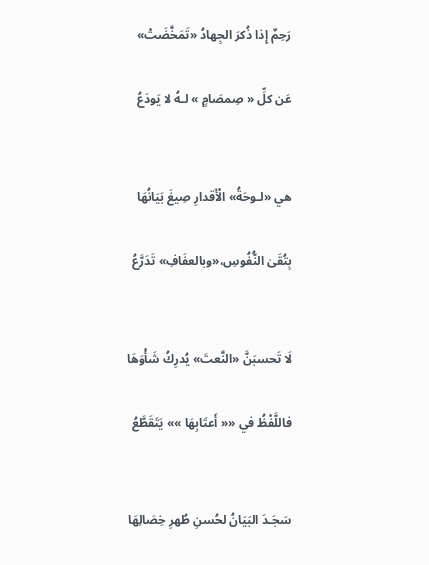رَحِمٌ إِذا ذُكرَ الجِهادُ «تَمَخَّضَتْ»

عَن كلِّ « صِمصَامٍ » لـهُ لا يَودَعُ


هي «لـوحَةُ» الْأَقدارِ صِيغَ بَيَانُهَا

بِتُقَىٰ النُّفُوسِ،«وبالعفَافِ» تَدَرَّعُ


لَا تَحسبَنَّ «النَّعتَ» يُدرِكُ شَأْوَهَا

فاللَّفْظُ في «« أَعتَابِهَا »» يَتَقَطَّعُ


سَجَـدَ البَيَانُ لحُسنِ طُهرِ خِصَالِهَا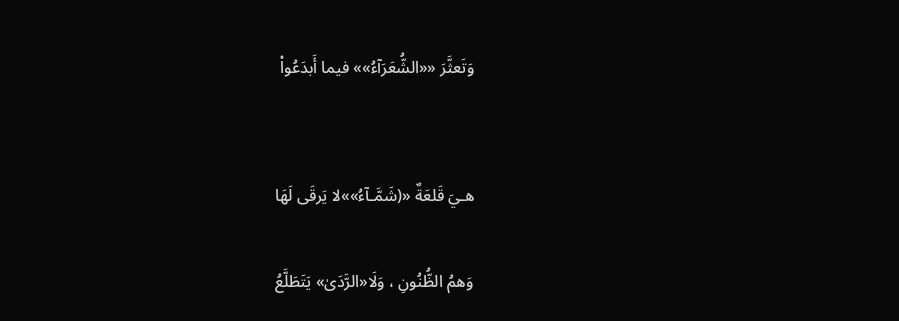وَتَعثَّرَ ««الشُّعَرَآءُ»» فيما أَبدَعُواْ


هـيَ قَلعَةٌ «(شَمَّـآءُ»»لا يَرقَى لَهَا

وَهمُ الظُّنُونِ ، وَلَا«الرَّدَىٰ» يَتَطَلَّعُ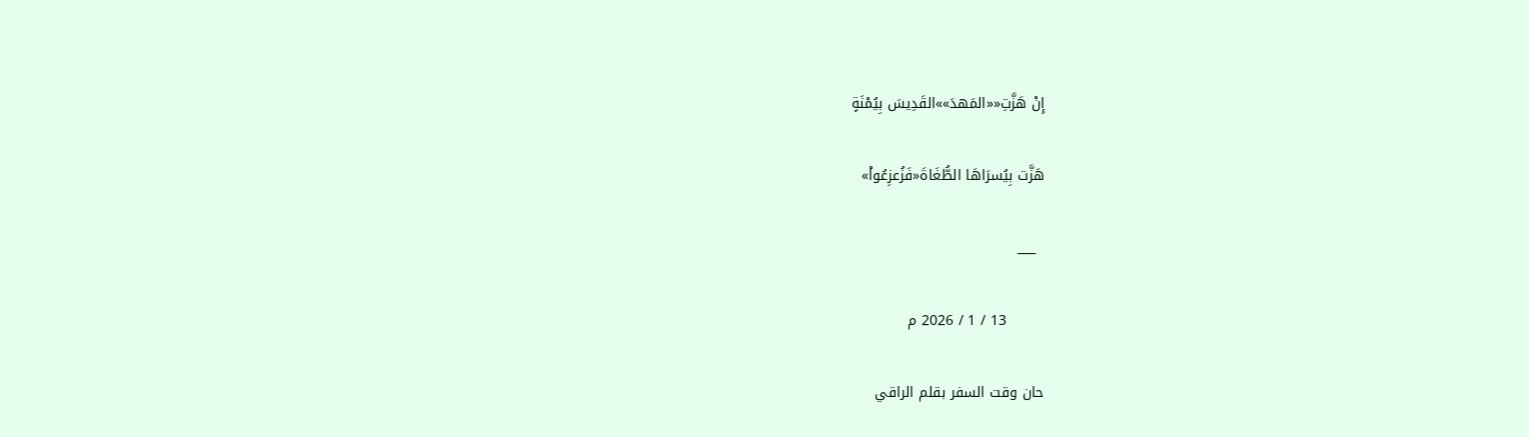إِنْ هَزَّتِ««المَهدَ»»القَدِيسَ بِيُمْنَةٍ

هَزَّت بِيُسرَاهَا الطُّغَاةَ«فَزُعزِعُواْ»

  ___

        13 / 1 / 2026 م

حان وقت السفر بقلم الراقي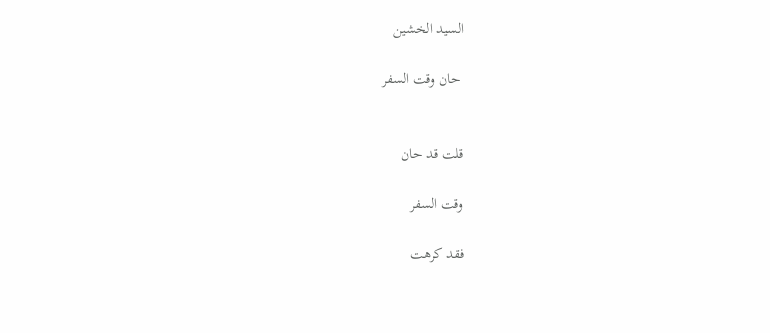السيد الخشين

 حان وقت السفر


قلت قد حان

وقت السفر

فقد كرهت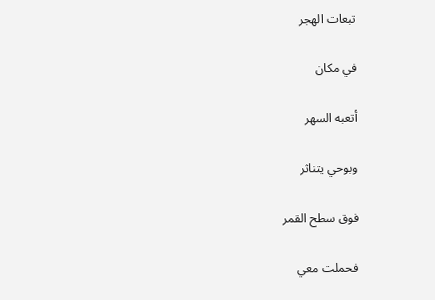تبعات الهجر

في مكان

أتعبه السهر

وبوحي يتناثر

فوق سطح القمر

فحملت معي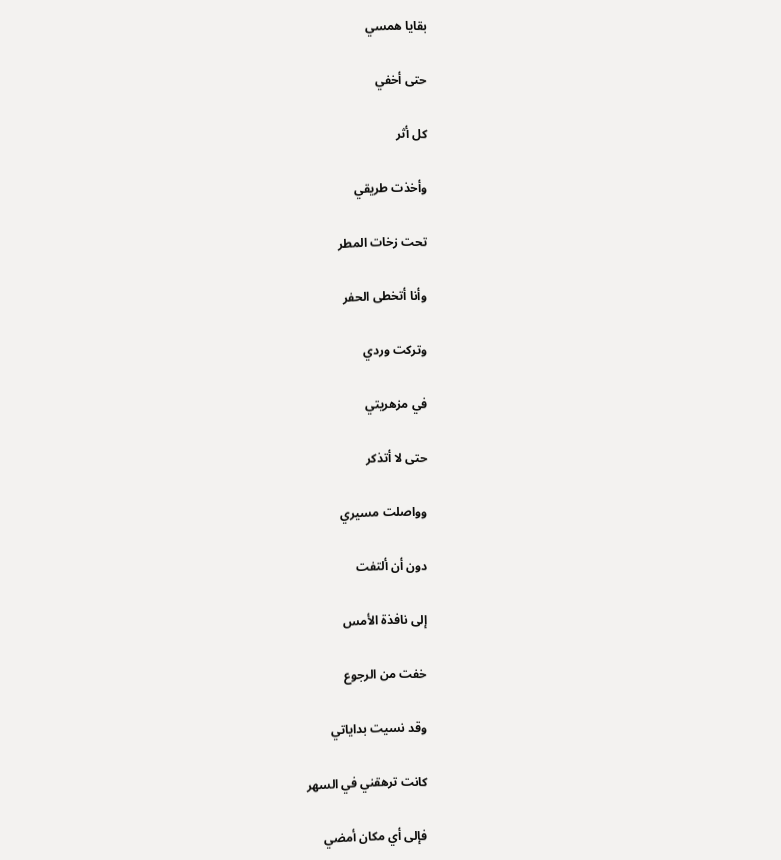بقايا همسي

حتى أخفي

كل أثر

وأخذت طريقي

تحت زخات المطر

وأنا أتخطى الحفر

وتركت وردي

في مزهريتي

حتى لا أتذكر

وواصلت مسيري

دون أن ألتفت

إلى نافذة الأمس

خفت من الرجوع

وقد نسيت بداياتي

كانت ترهقني في السهر

فإلى أي مكان أمضي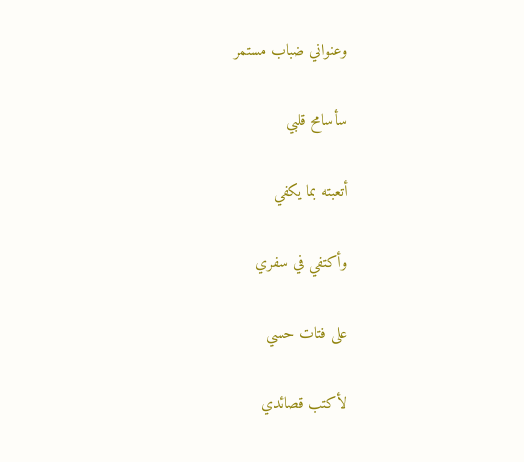وعنواني ضباب مستمر

سأسامح قلبي

أتعبته بما يكفي

وأكتفي في سفري

على فتات حسي

لأكتب قصائدي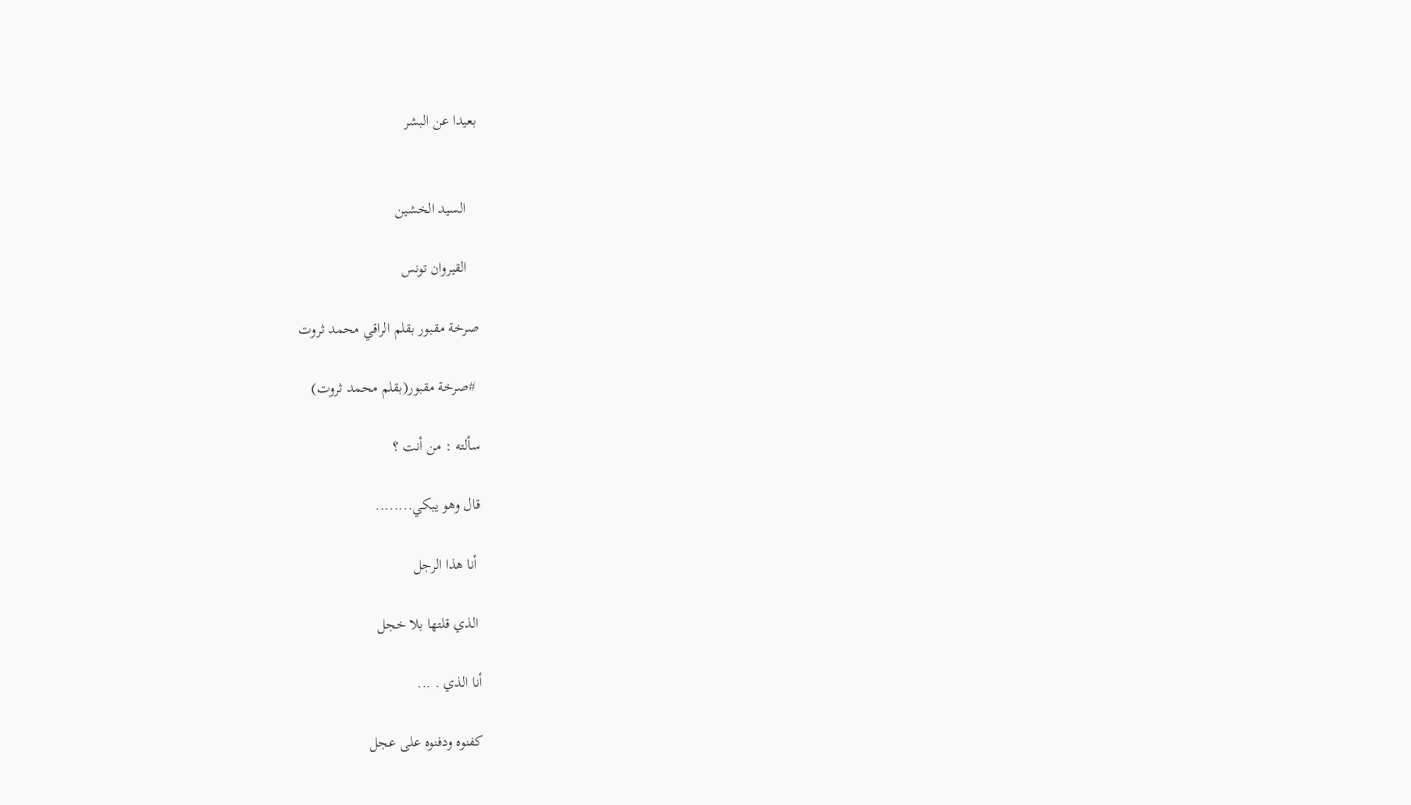بعيدا عن البشر


   السيد الخشين

   القيروان تونس

صرخة مقبور بقلم الراقي محمد ثروت

 #صرخة مقبور(بقلم محمد ثروت)

سألته : من أنت ؟

قال وهو يبكي........

 أنا هذا الرجل

 الذي قلتها بلا خجل

أنا الذي . ...

كفنوه ودفنوه على عجل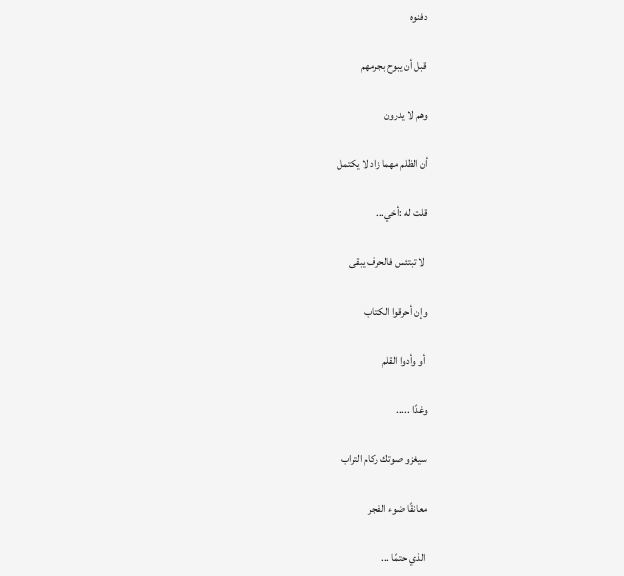دفنوه

قبل أن يبوح بجرمهم

وهم لا يدرون

أن الظلم مهما زاد لا يكتمل

قلت له :أخي...

 لا تبتئس فالحرف يبقى

وإن أحرقوا الكتاب

 أو وأدوا القلم

وغدًا .....

سيغزو صوتك ركام التراب

معانقًا ضوء الفجر

 الذي حتمًا ...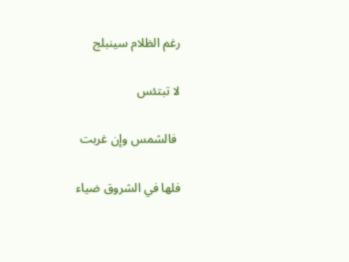رغم الظلام سينبلج

لا تبتئس

 فالشمس وإن غربت

فلها في الشروق ضياء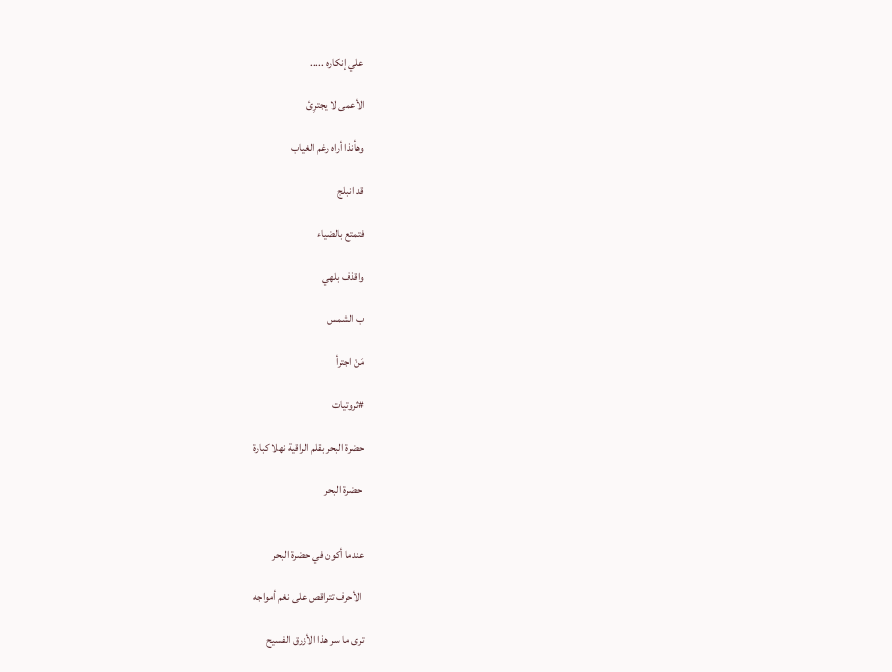علي إنكاره .....

الأعمى لا يجترِئ

وهأنذا أراه رغم الغياب

قد انبلج

فتمتع بالضياء

واقذف بلهي

ب الشمس

مَنْ اجترأ

#ثروتيات

حضرة البحر بقلم الراقية نهلا كبارة

 حضرة البحر


عندما أكون في حضرة البحر

 الأحرف تتراقص على نغم أمواجه

ترى ما سر هذا الأزرق الفسيح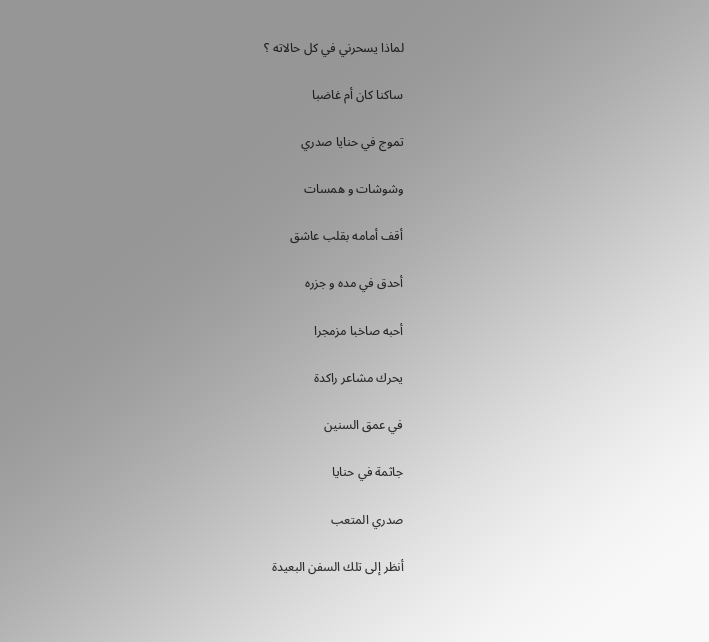لماذا يسحرني في كل حالاته ؟

ساكنا كان أم غاضبا

تموج في حنايا صدري

وشوشات و همسات

أقف أمامه بقلب عاشق

أحدق في مده و جزره

أحبه صاخبا مزمجرا

يحرك مشاعر راكدة

في عمق السنين

جاثمة في حنايا

صدري المتعب

أنظر إلى تلك السفن البعيدة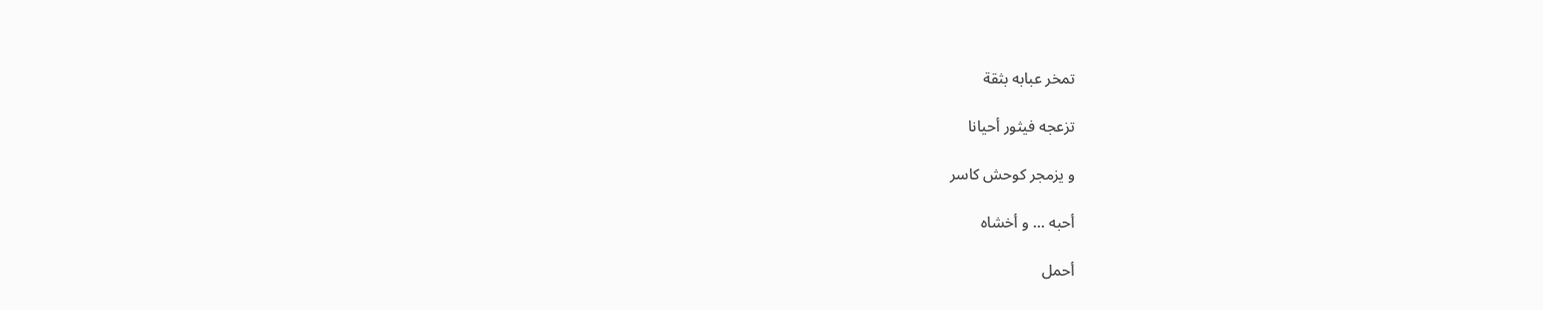تمخر عبابه بثقة

تزعجه فيثور أحيانا

و يزمجر كوحش كاسر

أحبه ... و أخشاه

أحمل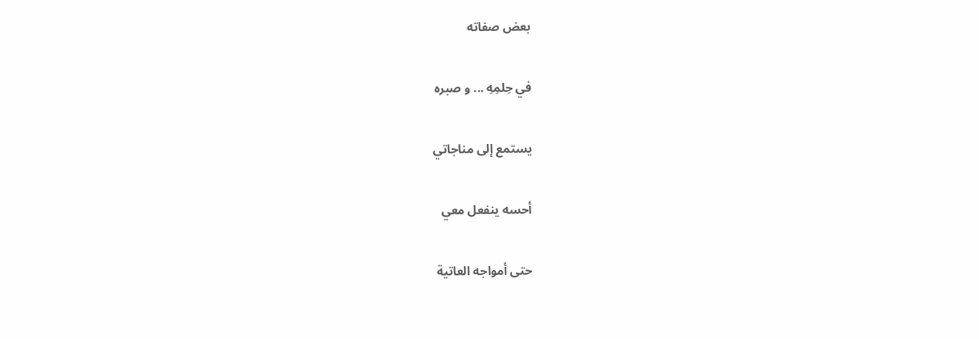بعض صفاته

في حِلمِهِ ... و صبره

يستمع إلى مناجاتي

أحسه ينفعل معي

حتى أمواجه العاتية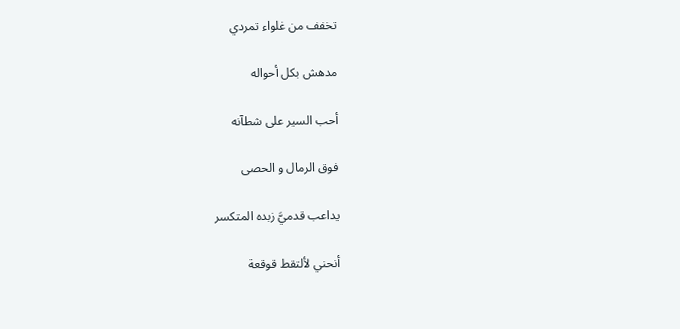تخفف من غلواء تمردي

مدهش بكل أحواله

أحب السير على شطآنه

فوق الرمال و الحصى

يداعب قدميَّ زبده المتكسر

أنحني لألتقط قوقعة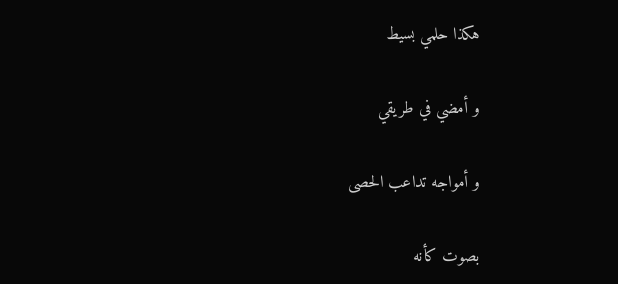هكذا حلمي بسيط

و أمضي في طريقي

و أمواجه تداعب الحصى

بصوت كأنه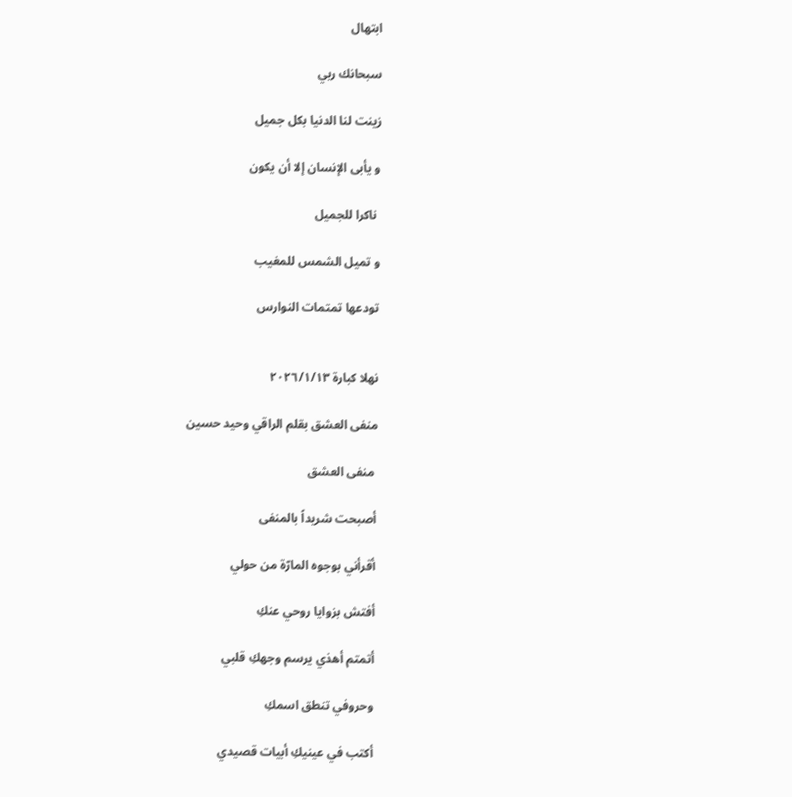ابتهال

سبحانك ربي

زينت لنا الدنيا بكل جميل

و يأبى الإنسان إلا أن يكون

 ناكرا للجميل

و تميل الشمس للمغيب

تودعها تمتمات النوارس


نهلا كبارة ٢٠٢٦/١/١٣

منفى العشق بقلم الراقي وحيد حسين

 منفى العشق

أصبحت شريداً بالمنفى

أقرأني بوجوه المارّة من حولي

أفتش بزوايا روحي عنكِ

أتمتم أهذي يرسم وجهكِ قلبي

وحروفي تنطق اسمكِ

أكتب في عينيكِ أبيات قصيدي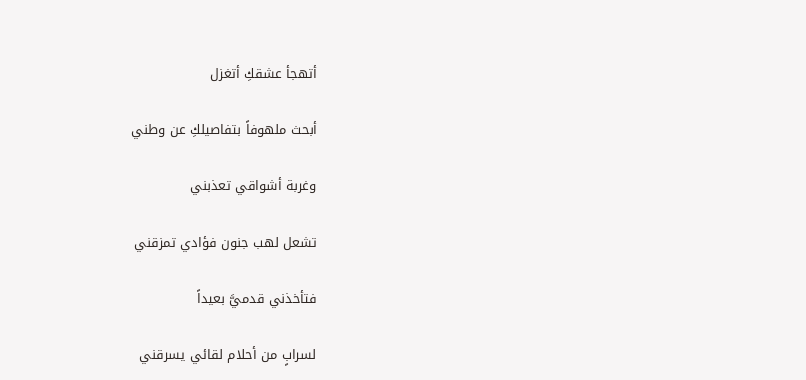أتهجأ عشقكِ أتغزل

أبحث ملهوفاً بتفاصيلكِ عن وطني

وغربة أشواقي تعذبني

تشعل لهب جنون فؤادي تمزقني

فتأخذني قدميَّ بعيداً

لسرابٍ من أحلام لقائي يسرقني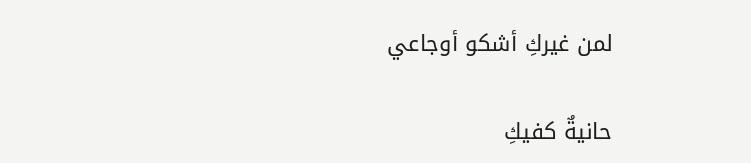لمن غيركِ أشكو أوجاعي

حانيةٌ كفيكِ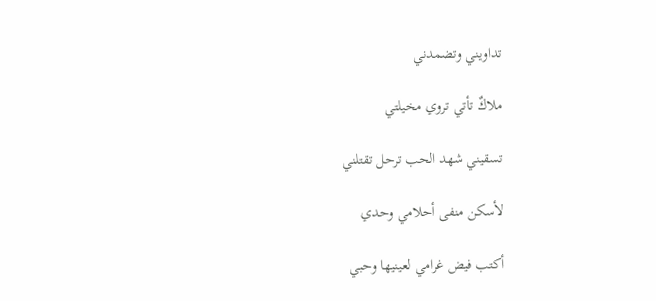تداويني وتضمدني

ملاكٌ تأتي تروي مخيلتي

تسقيني شهد الحب ترحل تقتلني

لأسكن منفى أحلامي وحدي

أكتب فيض غرامي لعينيها وحبي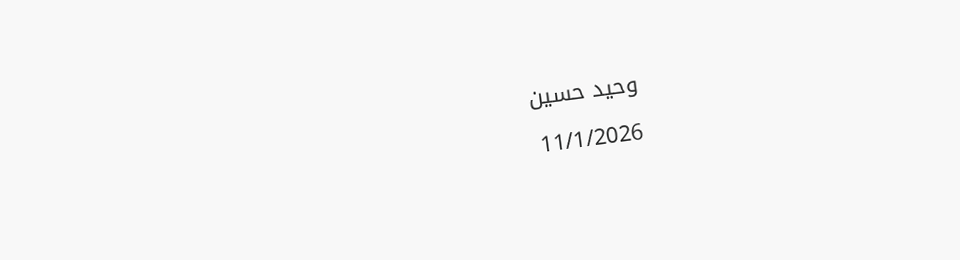وحيد حسين

11/1/2026